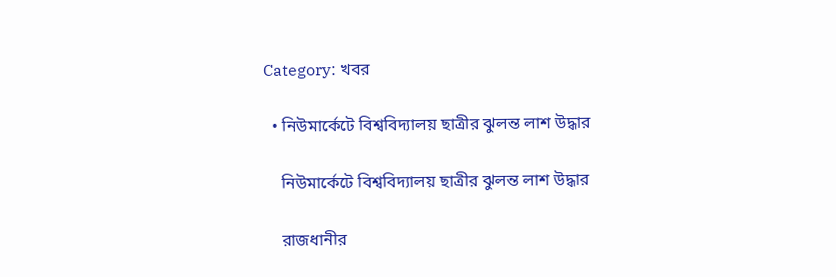Category: খবর

  • নিউমার্কেটে বিশ্ববিদ্যালয় ছাত্রীর ঝুলন্ত লাশ উদ্ধার

    নিউমার্কেটে বিশ্ববিদ্যালয় ছাত্রীর ঝুলন্ত লাশ উদ্ধার

    রাজধানীর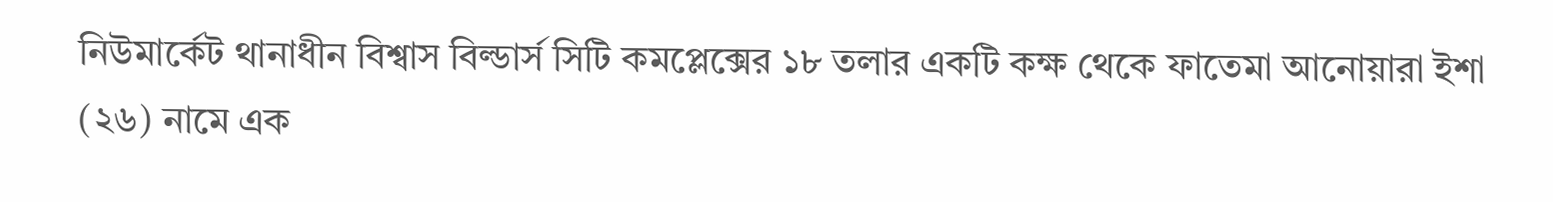নিউমার্কেট থানাধীন বিশ্বাস বিল্ডার্স সিটি কমপ্লেক্সের ১৮ তলার একটি কক্ষ থেকে ফাতেমা আনোয়ারা ইশা (২৬) নামে এক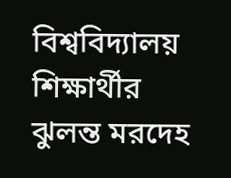বিশ্ববিদ্যালয় শিক্ষার্থীর ঝুলন্ত মরদেহ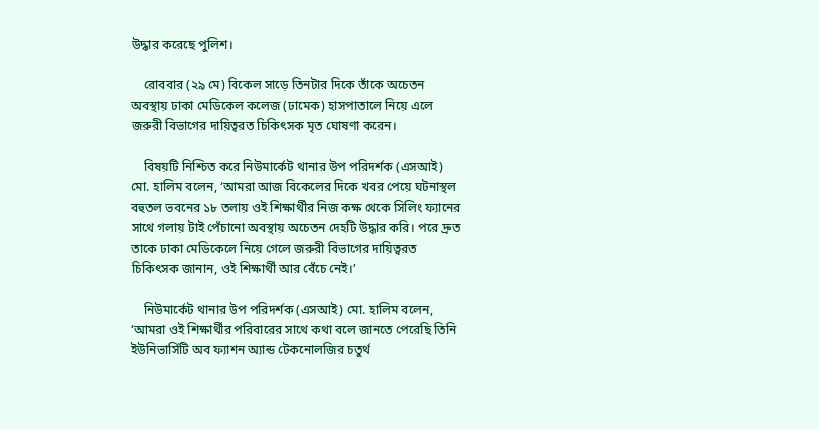উদ্ধার করেছে পুলিশ।

    রোববার (২৯ মে) বিকেল সাড়ে তিনটার দিকে তাঁকে অচেতন অবস্থায় ঢাকা মেডিকেল কলেজ (ঢামেক) হাসপাতালে নিয়ে এলে জরুরী বিভাগের দায়িত্বরত চিকিৎসক মৃত ঘোষণা করেন।

    বিষয়টি নিশ্চিত করে নিউমার্কেট থানার উপ পরিদর্শক (এসআই) মো. হালিম বলেন, ‘আমরা আজ বিকেলের দিকে খবর পেয়ে ঘটনাস্থল বহুতল ভবনের ১৮ তলায় ওই শিক্ষার্থীর নিজ কক্ষ থেকে সিলিং ফ্যানের সাথে গলায় টাই পেঁচানো অবস্থায় অচেতন দেহটি উদ্ধার করি। পরে দ্রুত তাকে ঢাকা মেডিকেলে নিয়ে গেলে জরুরী বিভাগের দায়িত্বরত চিকিৎসক জানান, ওই শিক্ষার্থী আর বেঁচে নেই।’

    নিউমার্কেট থানার উপ পরিদর্শক (এসআই) মো. হালিম বলেন, ‘আমরা ওই শিক্ষার্থীর পরিবারের সাথে কথা বলে জানতে পেরেছি তিনি ইউনিভার্সিটি অব ফ্যাশন অ্যান্ড টেকনোলজির চতুর্থ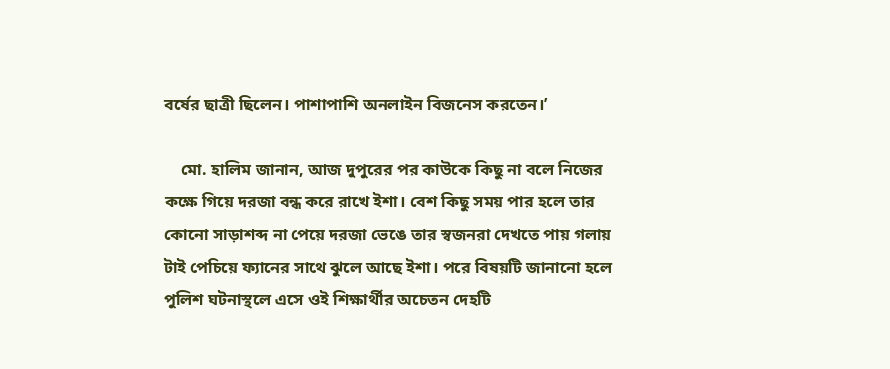বর্ষের ছাত্রী ছিলেন। পাশাপাশি অনলাইন বিজনেস করতেন।’

    মো. হালিম জানান, আজ দুপুরের পর কাউকে কিছু না বলে নিজের কক্ষে গিয়ে দরজা বন্ধ করে রাখে ইশা। বেশ কিছু সময় পার হলে তার কোনো সাড়াশব্দ না পেয়ে দরজা ভেঙে তার স্বজনরা দেখতে পায় গলায় টাই পেচিয়ে ফ্যানের সাথে ঝুলে আছে ইশা। পরে বিষয়টি জানানো হলে পুলিশ ঘটনাস্থলে এসে ওই শিক্ষার্থীর অচেতন দেহটি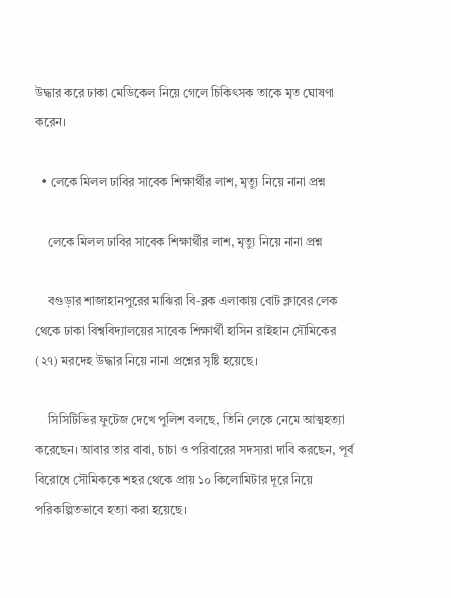উদ্ধার করে ঢাকা মেডিকেল নিয়ে গেলে চিকিৎসক তাকে মৃত ঘোষণা করেন।

  • লেকে মিলল ঢাবির সাবেক শিক্ষার্থীর লাশ, মৃত্যু নিয়ে নানা প্রশ্ন

    লেকে মিলল ঢাবির সাবেক শিক্ষার্থীর লাশ, মৃত্যু নিয়ে নানা প্রশ্ন

    বগুড়ার শাজাহানপুরের মাঝিরা বি-ব্লক এলাকায় বোট ক্লাবের লেক থেকে ঢাকা বিশ্ববিদ্যালয়ের সাবেক শিক্ষার্থী হাসিন রাইহান সৌমিকের (২৭) মরদেহ উদ্ধার নিয়ে নানা প্রশ্নের সৃষ্টি হয়েছে।

    সিসিটিভির ফুটেজ দেখে পুলিশ বলছে, তিনি লেকে নেমে আত্মহত্যা করেছেন। আবার তার বাবা, চাচা ও পরিবারের সদস্যরা দাবি করছেন, পূর্ব বিরোধে সৌমিককে শহর থেকে প্রায় ১০ কিলোমিটার দূরে নিয়ে পরিকল্পিতভাবে হত্যা করা হয়েছে।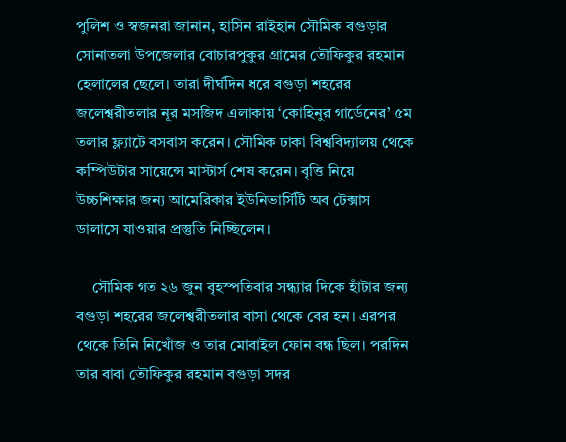পুলিশ ও স্বজনরা জানান, হাসিন রাইহান সৌমিক বগুড়ার সোনাতলা উপজেলার বোচারপুকুর গ্রামের তৌফিকুর রহমান হেলালের ছেলে। তারা দীর্ঘদিন ধরে বগুড়া শহরের জলেশ্বরীতলার নূর মসজিদ এলাকায় ‘কোহিনুর গার্ডেনের’ ৫ম তলার ফ্ল্যাটে বসবাস করেন। সৌমিক ঢাকা বিশ্ববিদ্যালয় থেকে কম্পিউটার সায়েন্সে মাস্টার্স শেষ করেন। বৃত্তি নিয়ে উচ্চশিক্ষার জন্য আমেরিকার ইউনিভার্সিটি অব টেক্সাস ডালাসে যাওয়ার প্রস্তুতি নিচ্ছিলেন।

    সৌমিক গত ২৬ জুন বৃহস্পতিবার সন্ধ্যার দিকে হাঁটার জন্য বগুড়া শহরের জলেশ্বরীতলার বাসা থেকে বের হন। এরপর থেকে তিনি নিখোঁজ ও তার মোবাইল ফোন বন্ধ ছিল। পরদিন তার বাবা তৌফিকুর রহমান বগুড়া সদর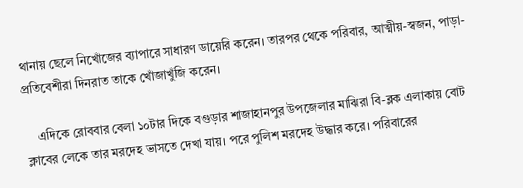থানায় ছেলে নিখোঁজের ব্যাপারে সাধারণ ডায়েরি করেন। তারপর থেকে পরিবার, আত্মীয়-স্বজন, পাড়া-প্রতিবেশীরা দিনরাত তাকে খোঁজাখুঁজি করেন।

    এদিকে রোববার বেলা ১০টার দিকে বগুড়ার শাজাহানপুর উপজেলার মাঝিরা বি-ব্লক এলাকায় বোট ক্লাবের লেকে তার মরদেহ ভাসতে দেখা যায়। পরে পুলিশ মরদেহ উদ্ধার করে। পরিবারের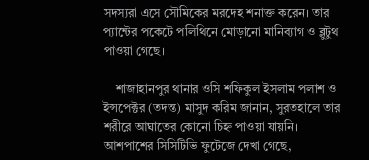সদস্যরা এসে সৌমিকের মরদেহ শনাক্ত করেন। তার প্যান্টের পকেটে পলিথিনে মোড়ানো মানিব্যাগ ও ব্লুটুথ পাওয়া গেছে।

    শাজাহানপুর থানার ওসি শফিকুল ইসলাম পলাশ ও ইন্সপেক্টর (তদন্ত) মাসুদ করিম জানান, সুরতহালে তার শরীরে আঘাতের কোনো চিহ্ন পাওয়া যায়নি। আশপাশের সিসিটিভি ফুটেজে দেখা গেছে,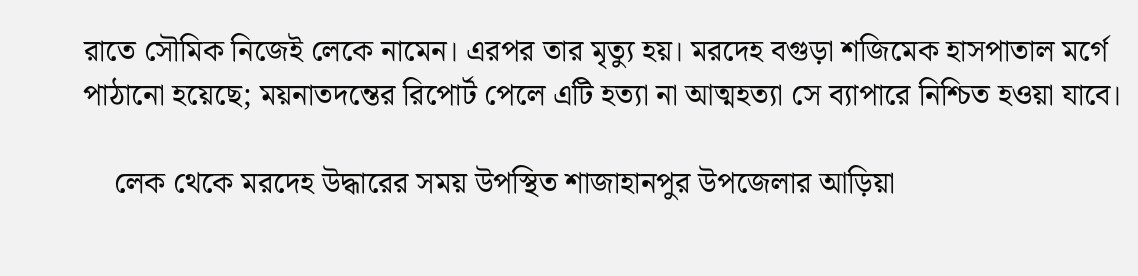রাতে সৌমিক নিজেই লেকে নামেন। এরপর তার মৃত্যু হয়। মরদেহ বগুড়া শজিমেক হাসপাতাল মর্গে পাঠানো হয়েছে; ময়নাতদন্তের রিপোর্ট পেলে এটি হত্যা না আত্মহত্যা সে ব্যাপারে নিশ্চিত হওয়া যাবে।

    লেক থেকে মরদেহ উদ্ধারের সময় উপস্থিত শাজাহানপুর উপজেলার আড়িয়া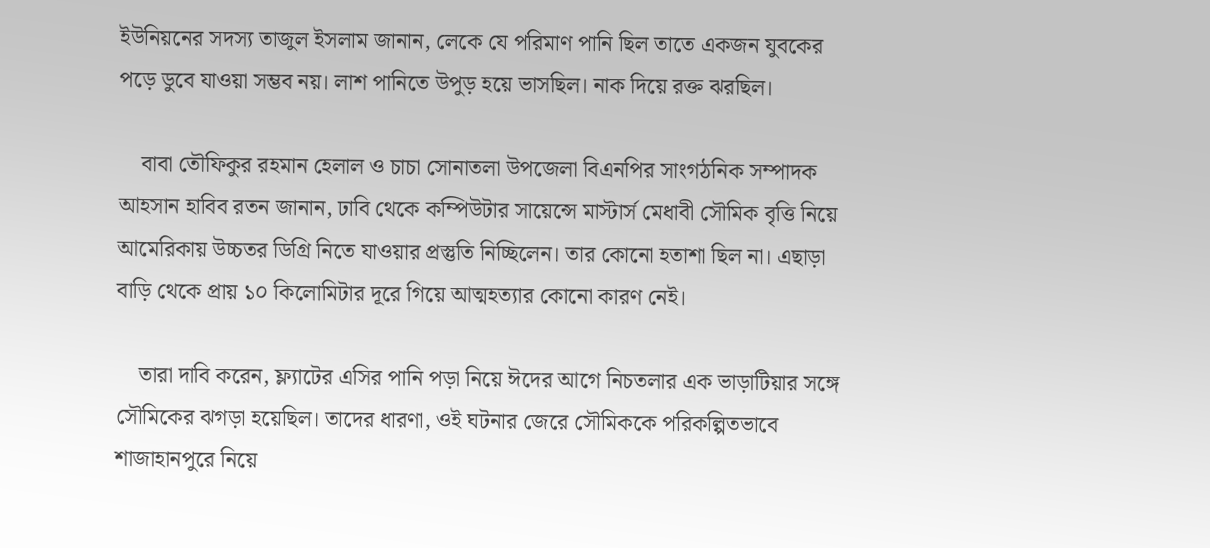ইউনিয়নের সদস্য তাজুল ইসলাম জানান, লেকে যে পরিমাণ পানি ছিল তাতে একজন যুবকের পড়ে ডুবে যাওয়া সম্ভব নয়। লাশ পানিতে উপুড় হয়ে ভাসছিল। নাক দিয়ে রক্ত ঝরছিল।

    বাবা তৌফিকুর রহমান হেলাল ও চাচা সোনাতলা উপজেলা বিএনপির সাংগঠনিক সম্পাদক আহসান হাবিব রতন জানান, ঢাবি থেকে কম্পিউটার সায়েন্সে মাস্টার্স মেধাবী সৌমিক বৃত্তি নিয়ে আমেরিকায় উচ্চতর ডিগ্রি নিতে যাওয়ার প্রস্তুতি নিচ্ছিলেন। তার কোনো হতাশা ছিল না। এছাড়া বাড়ি থেকে প্রায় ১০ কিলোমিটার দূরে গিয়ে আত্মহত্যার কোনো কারণ নেই।

    তারা দাবি করেন, ফ্ল্যাটের এসির পানি পড়া নিয়ে ঈদের আগে নিচতলার এক ভাড়াটিয়ার সঙ্গে সৌমিকের ঝগড়া হয়েছিল। তাদের ধারণা, ওই ঘটনার জেরে সৌমিককে পরিকল্পিতভাবে শাজাহানপুরে নিয়ে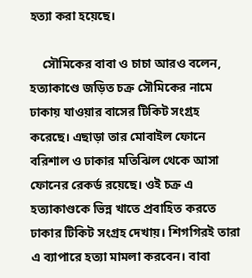হত্যা করা হয়েছে।

    সৌমিকের বাবা ও চাচা আরও বলেন, হত্যাকাণ্ডে জড়িত চক্র সৌমিকের নামে ঢাকায় যাওয়ার বাসের টিকিট সংগ্রহ করেছে। এছাড়া তার মোবাইল ফোনে বরিশাল ও ঢাকার মতিঝিল থেকে আসা ফোনের রেকর্ড রয়েছে। ওই চক্র এ হত্যাকাণ্ডকে ভিন্ন খাতে প্রবাহিত করতে ঢাকার টিকিট সংগ্রহ দেখায়। শিগগিরই তারা এ ব্যাপারে হত্যা মামলা করবেন। বাবা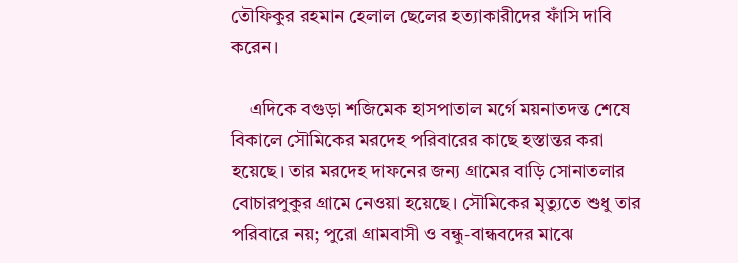তৌফিকুর রহমান হেলাল ছেলের হত্যাকারীদের ফাঁসি দাবি করেন।

    এদিকে বগুড়া শজিমেক হাসপাতাল মর্গে ময়নাতদন্ত শেষে বিকালে সৌমিকের মরদেহ পরিবারের কাছে হস্তান্তর করা হয়েছে। তার মরদেহ দাফনের জন্য গ্রামের বাড়ি সোনাতলার বোচারপুকুর গ্রামে নেওয়া হয়েছে। সৌমিকের মৃত্যুতে শুধু তার পরিবারে নয়; পুরো গ্রামবাসী ও বন্ধু-বান্ধবদের মাঝে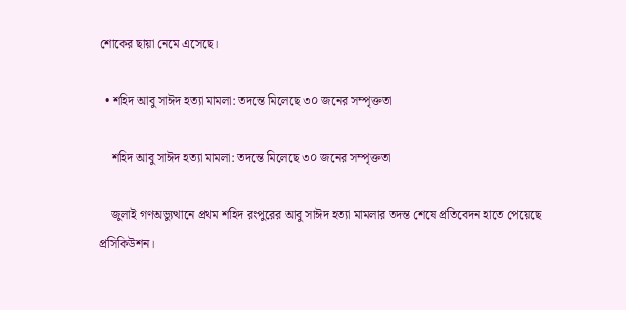শোকের ছায়া নেমে এসেছে।

  • শহিদ আবু সাঈদ হত্যা মামলা: তদন্তে মিলেছে ৩০ জনের সম্পৃক্ততা

    শহিদ আবু সাঈদ হত্যা মামলা: তদন্তে মিলেছে ৩০ জনের সম্পৃক্ততা

    জুলাই গণঅভ্যুত্থানে প্রথম শহিদ রংপুরের আবু সাঈদ হত্যা মামলার তদন্ত শেষে প্রতিবেদন হাতে পেয়েছে প্রসিকিউশন।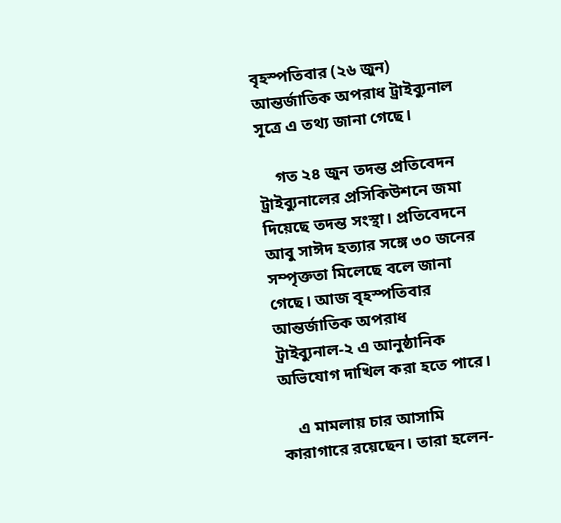বৃহস্পতিবার (২৬ জুন) আন্তর্জাতিক অপরাধ ট্রাইব্যুনাল সূত্রে এ তথ্য জানা গেছে।

    গত ২৪ জুন তদন্ত প্রতিবেদন ট্রাইব্যুনালের প্রসিকিউশনে জমা দিয়েছে তদন্ত সংস্থা। প্রতিবেদনে আবু সাঈদ হত্যার সঙ্গে ৩০ জনের সম্পৃক্ততা মিলেছে বলে জানা গেছে। আজ বৃহস্পতিবার আন্তর্জাতিক অপরাধ ট্রাইব্যুনাল-২ এ আনুষ্ঠানিক অভিযোগ দাখিল করা হতে পারে।

    এ মামলায় চার আসামি কারাগারে রয়েছেন। তারা হলেন-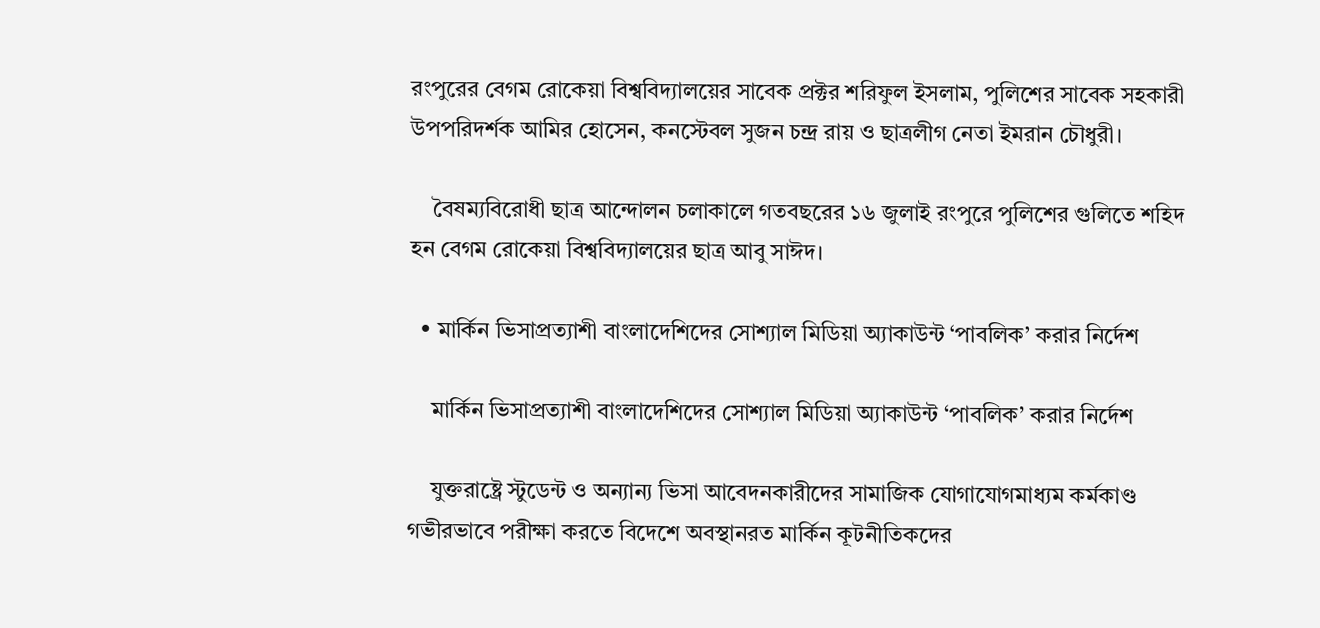রংপুরের বেগম রোকেয়া বিশ্ববিদ্যালয়ের সাবেক প্রক্টর শরিফুল ইসলাম, পুলিশের সাবেক সহকারী উপপরিদর্শক আমির হোসেন, কনস্টেবল সুজন চন্দ্র রায় ও ছাত্রলীগ নেতা ইমরান চৌধুরী।

    বৈষম্যবিরোধী ছাত্র আন্দোলন চলাকালে গতবছরের ১৬ জুলাই রংপুরে পুলিশের গুলিতে শহিদ হন বেগম রোকেয়া বিশ্ববিদ্যালয়ের ছাত্র আবু সাঈদ।

  • মার্কিন ভিসাপ্রত্যাশী বাংলাদেশিদের সোশ্যাল মিডিয়া অ্যাকাউন্ট ‘পাবলিক’ করার নির্দেশ

    মার্কিন ভিসাপ্রত্যাশী বাংলাদেশিদের সোশ্যাল মিডিয়া অ্যাকাউন্ট ‘পাবলিক’ করার নির্দেশ

    যুক্তরাষ্ট্রে স্টুডেন্ট ও অন্যান্য ভিসা আবেদনকারীদের সামাজিক যোগাযোগমাধ্যম কর্মকাণ্ড গভীরভাবে পরীক্ষা করতে বিদেশে অবস্থানরত মার্কিন কূটনীতিকদের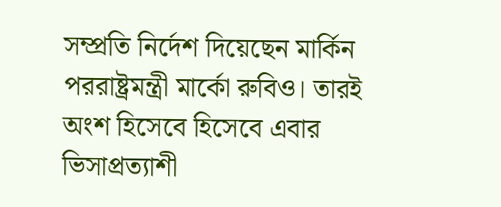সম্প্রতি নির্দেশ দিয়েছেন মার্কিন পররাষ্ট্রমন্ত্রী মার্কো রুবিও। তারই অংশ হিসেবে হিসেবে এবার ভিসাপ্রত্যাশী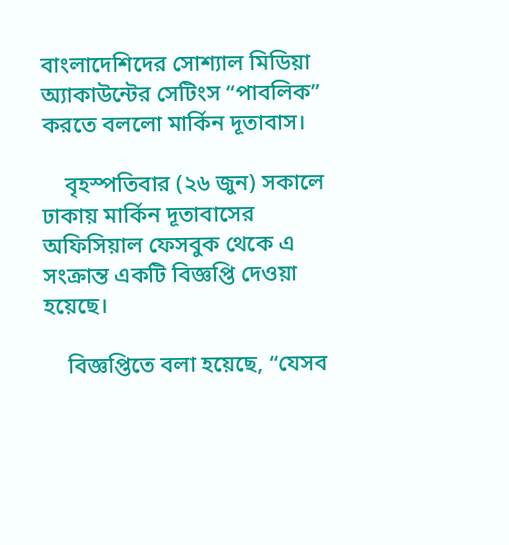বাংলাদেশিদের সোশ্যাল মিডিয়া অ্যাকাউন্টের সেটিংস “পাবলিক” করতে বললো মার্কিন দূতাবাস।

    বৃহস্পতিবার (২৬ জুন) সকালে ঢাকায় মার্কিন দূতাবাসের অফিসিয়াল ফেসবুক থেকে এ সংক্রান্ত একটি বিজ্ঞপ্তি দেওয়া হয়েছে।

    বিজ্ঞপ্তিতে বলা হয়েছে, “যেসব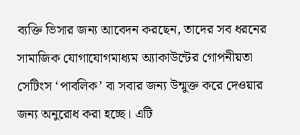ব্যক্তি ভিসার জন্য আবেদন করছেন, তাদের সব ধরনের সামাজিক যোগাযোগমাধ্যম অ্যাকাউন্টের গোপনীয়তা সেটিংস ‘পাবলিক’ বা সবার জন্য উন্মুক্ত করে দেওয়ার জন্য অনুরোধ করা হচ্ছে। এটি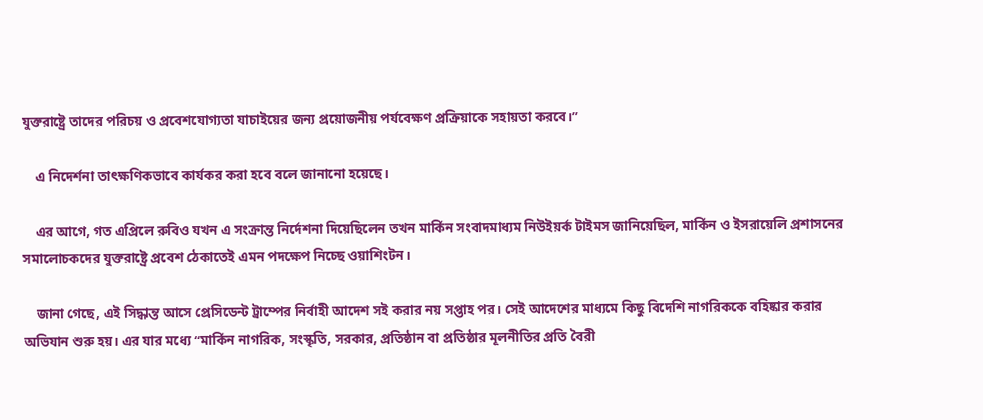যুক্তরাষ্ট্রে তাদের পরিচয় ও প্রবেশযোগ্যতা যাচাইয়ের জন্য প্রয়োজনীয় পর্যবেক্ষণ প্রক্রিয়াকে সহায়তা করবে।”

    এ নিদের্শনা তাৎক্ষণিকভাবে কার্যকর করা হবে বলে জানানো হয়েছে।

    এর আগে, গত এপ্রিলে রুবিও যখন এ সংক্রান্ত নির্দেশনা দিয়েছিলেন তখন মার্কিন সংবাদমাধ্যম নিউইয়র্ক টাইমস জানিয়েছিল, মার্কিন ও ইসরায়েলি প্রশাসনের সমালোচকদের যুক্তরাষ্ট্রে প্রবেশ ঠেকাতেই এমন পদক্ষেপ নিচ্ছে ওয়াশিংটন।

    জানা গেছে, এই সিদ্ধান্ত আসে প্রেসিডেন্ট ট্রাম্পের নির্বাহী আদেশ সই করার নয় সপ্তাহ পর। সেই আদেশের মাধ্যমে কিছু বিদেশি নাগরিককে বহিষ্কার করার অভিযান শুরু হয়। এর যার মধ্যে “মার্কিন নাগরিক, সংস্কৃতি, সরকার, প্রতিষ্ঠান বা প্রতিষ্ঠার মূলনীতির প্রতি বৈরী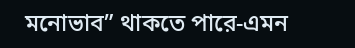মনোভাব” থাকতে পারে-এমন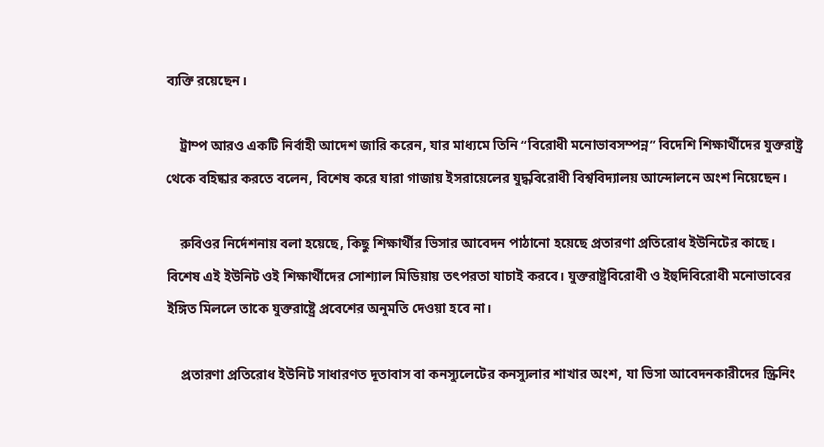ব্যক্তি রয়েছেন।

    ট্রাম্প আরও একটি নির্বাহী আদেশ জারি করেন, যার মাধ্যমে তিনি “বিরোধী মনোভাবসম্পন্ন” বিদেশি শিক্ষার্থীদের যুক্তরাষ্ট্র থেকে বহিষ্কার করতে বলেন, বিশেষ করে যারা গাজায় ইসরায়েলের যুদ্ধবিরোধী বিশ্ববিদ্যালয় আন্দোলনে অংশ নিয়েছেন।

    রুবিওর নির্দেশনায় বলা হয়েছে, কিছু শিক্ষার্থীর ভিসার আবেদন পাঠানো হয়েছে প্রতারণা প্রতিরোধ ইউনিটের কাছে। বিশেষ এই ইউনিট ওই শিক্ষার্থীদের সোশ্যাল মিডিয়ায় তৎপরতা যাচাই করবে। যুক্তরাষ্ট্রবিরোধী ও ইহুদিবিরোধী মনোভাবের ইঙ্গিত মিললে তাকে যুক্তরাষ্ট্রে প্রবেশের অনুমতি দেওয়া হবে না।

    প্রতারণা প্রতিরোধ ইউনিট সাধারণত দূতাবাস বা কনস্যুলেটের কনস্যুলার শাখার অংশ, যা ভিসা আবেদনকারীদের স্ক্রিনিং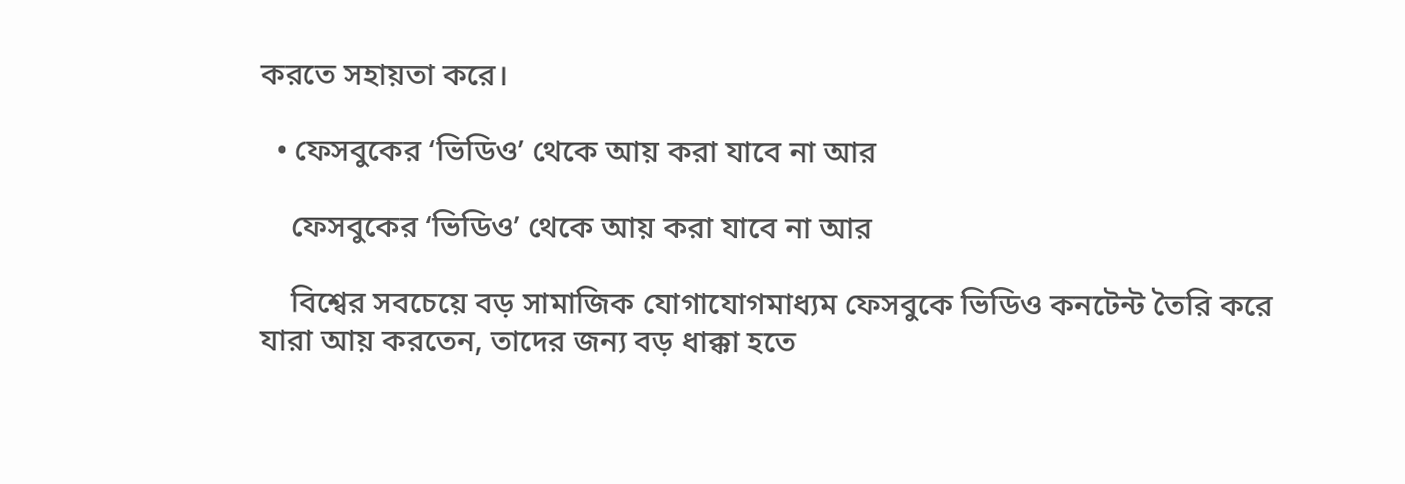করতে সহায়তা করে।

  • ফেসবুকের ‘ভিডিও’ থেকে আয় করা যাবে না আর

    ফেসবুকের ‘ভিডিও’ থেকে আয় করা যাবে না আর

    বিশ্বের সবচেয়ে বড় সামাজিক যোগাযোগমাধ্যম ফেসবুকে ভিডিও কনটেন্ট তৈরি করে যারা আয় করতেন, তাদের জন্য বড় ধাক্কা হতে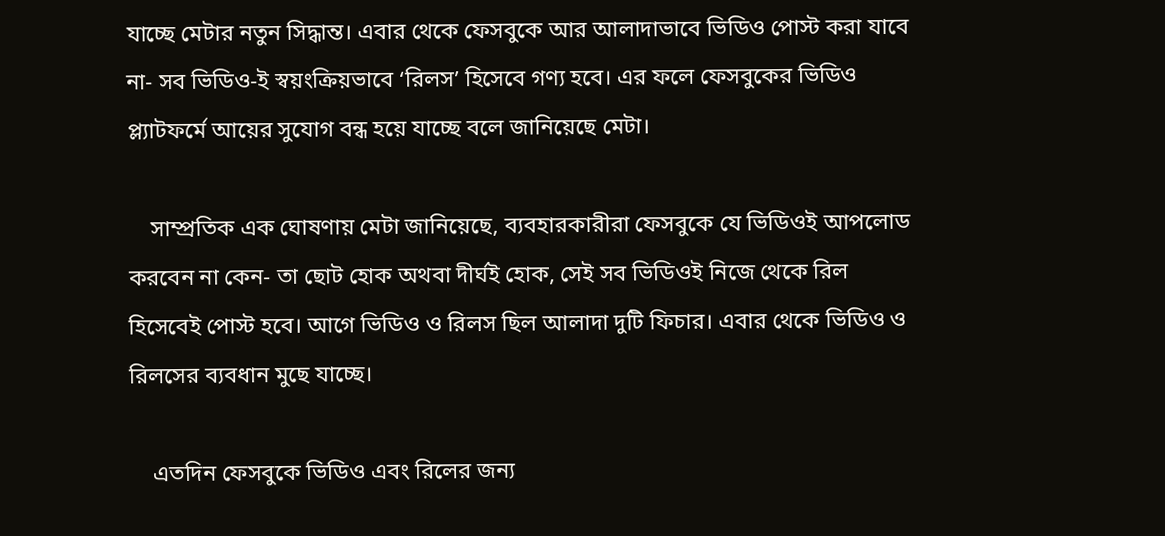যাচ্ছে মেটার নতুন সিদ্ধান্ত। এবার থেকে ফেসবুকে আর আলাদাভাবে ভিডিও পোস্ট করা যাবে না- সব ভিডিও-ই স্বয়ংক্রিয়ভাবে ‘রিলস’ হিসেবে গণ্য হবে। এর ফলে ফেসবুকের ভিডিও প্ল্যাটফর্মে আয়ের সুযোগ বন্ধ হয়ে যাচ্ছে বলে জানিয়েছে মেটা।

    সাম্প্রতিক এক ঘোষণায় মেটা জানিয়েছে, ব্যবহারকারীরা ফেসবুকে যে ভিডিওই আপলোড করবেন না কেন- তা ছোট হোক অথবা দীর্ঘই হোক, সেই সব ভিডিওই নিজে থেকে রিল হিসেবেই পোস্ট হবে। আগে ভিডিও ও রিলস ছিল আলাদা দুটি ফিচার। এবার থেকে ভিডিও ও রিলসের ব্যবধান মুছে যাচ্ছে।

    এতদিন ফেসবুকে ভিডিও এবং রিলের জন্য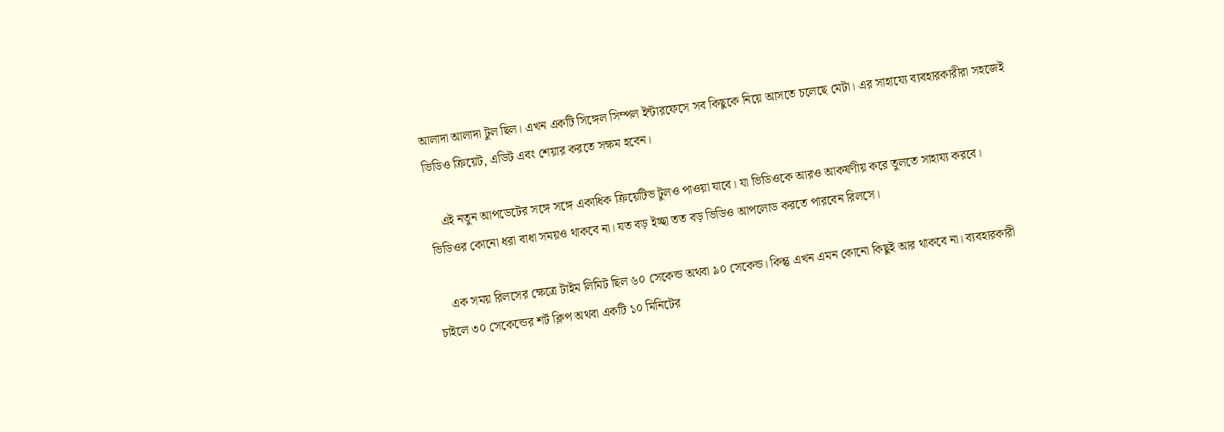আলাদা আলাদা টুল ছিল। এখন একটি সিঙ্গেল সিম্পল ইন্টারফেসে সব কিছুকে নিয়ে আসতে চলেছে মেটা। এর সাহায্যে ব্যবহারকারীরা সহজেই ভিডিও ক্রিয়েট, এডিট এবং শেয়ার করতে সক্ষম হবেন।

    এই নতুন আপডেটের সঙ্গে সঙ্গে একাধিক ক্রিয়েটিভ টুলও পাওয়া যাবে। যা ভিডিওকে আরও আকর্ষণীয় করে তুলতে সাহায্য করবে। ভিডিওর কোনো ধরা বাধা সময়ও থাকবে না। যত বড় ইচ্ছা তত বড় ভিডিও আপলোড করতে পারবেন রিলসে।

    এক সময় রিলসের ক্ষেত্রে টাইম লিমিট ছিল ৬০ সেকেন্ড অথবা ৯০ সেকেন্ড। কিন্তু এখন এমন কোনো কিছুই আর থাকবে না। ব্যবহারকারী চাইলে ৩০ সেকেন্ডের শর্ট ক্লিপ অথবা একটি ১০ মিনিটের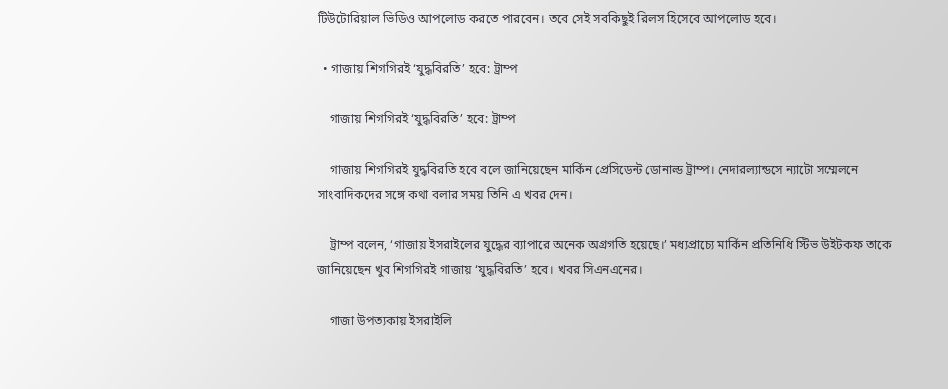টিউটোরিয়াল ভিডিও আপলোড করতে পারবেন। তবে সেই সবকিছুই রিলস হিসেবে আপলোড হবে।

  • গাজায় শিগগিরই ‘যুদ্ধবিরতি’ হবে: ট্রাম্প

    গাজায় শিগগিরই ‘যুদ্ধবিরতি’ হবে: ট্রাম্প

    গাজায় শিগগিরই যুদ্ধবিরতি হবে বলে জানিয়েছেন মার্কিন প্রেসিডেন্ট ডোনাল্ড ট্রাম্প। নেদারল্যান্ডসে ন্যাটো সম্মেলনে সাংবাদিকদের সঙ্গে কথা বলার সময় তিনি এ খবর দেন।

    ট্রাম্প বলেন, ‘গাজায় ইসরাইলের যুদ্ধের ব্যাপারে অনেক অগ্রগতি হয়েছে।’ মধ্যপ্রাচ্যে মার্কিন প্রতিনিধি স্টিভ উইটকফ তাকে জানিয়েছেন খুব শিগগিরই গাজায় ‘যুদ্ধবিরতি’ হবে। খবর সিএনএনের।

    গাজা উপত্যকায় ইসরাইলি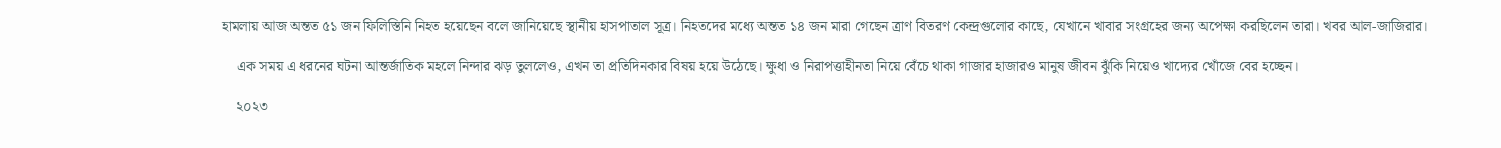হামলায় আজ অন্তত ৫১ জন ফিলিস্তিনি নিহত হয়েছেন বলে জানিয়েছে স্থানীয় হাসপাতাল সূত্র। নিহতদের মধ্যে অন্তত ১৪ জন মারা গেছেন ত্রাণ বিতরণ কেন্দ্রগুলোর কাছে, যেখানে খাবার সংগ্রহের জন্য অপেক্ষা করছিলেন তারা। খবর আল-জাজিরার।

    এক সময় এ ধরনের ঘটনা আন্তর্জাতিক মহলে নিন্দার ঝড় তুললেও, এখন তা প্রতিদিনকার বিষয় হয়ে উঠেছে। ক্ষুধা ও নিরাপত্তাহীনতা নিয়ে বেঁচে থাকা গাজার হাজারও মানুষ জীবন ঝুঁকি নিয়েও খাদ্যের খোঁজে বের হচ্ছেন।

    ২০২৩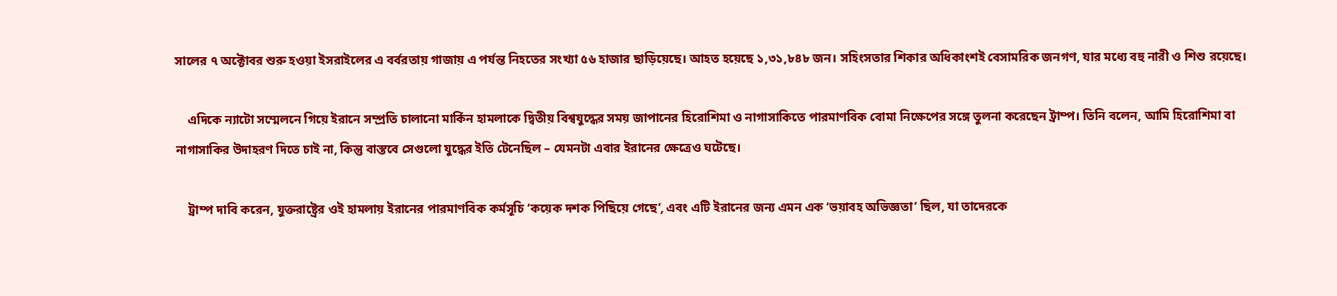সালের ৭ অক্টোবর শুরু হওয়া ইসরাইলের এ বর্বরতায় গাজায় এ পর্যন্ত নিহতের সংখ্যা ৫৬ হাজার ছাড়িয়েছে। আহত হয়েছে ১,৩১,৮৪৮ জন। সহিংসতার শিকার অধিকাংশই বেসামরিক জনগণ, যার মধ্যে বহু নারী ও শিশু রয়েছে।

    এদিকে ন্যাটো সম্মেলনে গিয়ে ইরানে সম্প্রতি চালানো মার্কিন হামলাকে দ্বিতীয় বিশ্বযুদ্ধের সময় জাপানের হিরোশিমা ও নাগাসাকিতে পারমাণবিক বোমা নিক্ষেপের সঙ্গে তুলনা করেছেন ট্রাম্প। তিনি বলেন, আমি হিরোশিমা বা নাগাসাকির উদাহরণ দিতে চাই না, কিন্তু বাস্তবে সেগুলো যুদ্ধের ইতি টেনেছিল – যেমনটা এবার ইরানের ক্ষেত্রেও ঘটেছে।

    ট্রাম্প দাবি করেন, যুক্তরাষ্ট্রের ওই হামলায় ইরানের পারমাণবিক কর্মসূচি ‘কয়েক দশক পিছিয়ে গেছে’, এবং এটি ইরানের জন্য এমন এক ‘ভয়াবহ অভিজ্ঞতা’ ছিল, যা তাদেরকে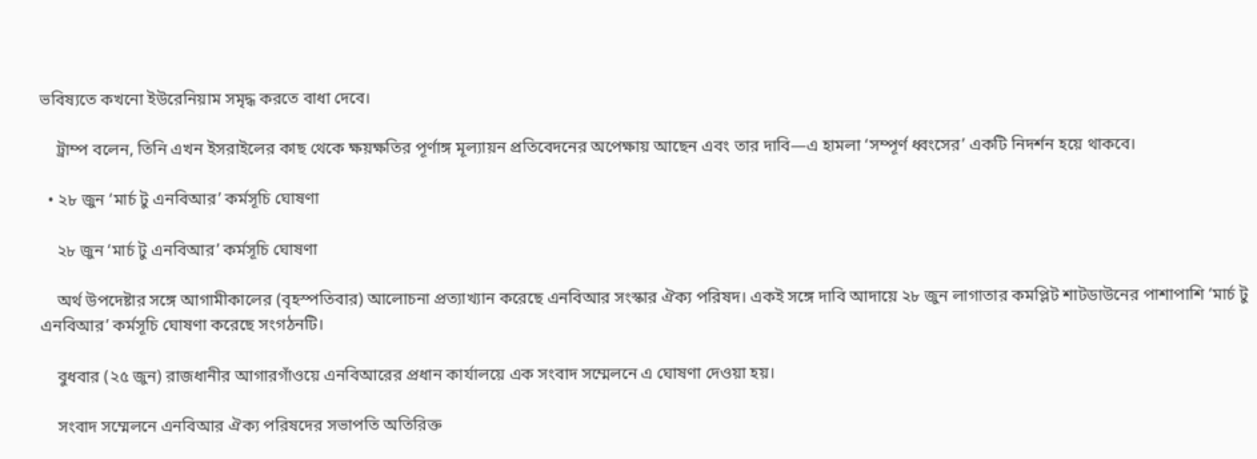ভবিষ্যতে কখনো ইউরেনিয়াম সমৃদ্ধ করতে বাধা দেবে।

    ট্রাম্প বলেন, তিনি এখন ইসরাইলের কাছ থেকে ক্ষয়ক্ষতির পূর্ণাঙ্গ মূল্যায়ন প্রতিবেদনের অপেক্ষায় আছেন এবং তার দাবি—এ হামলা ‘সম্পূর্ণ ধ্বংসের’ একটি নিদর্শন হয়ে থাকবে।

  • ২৮ জুন ‘মার্চ টু এনবিআর’ কর্মসূচি ঘোষণা

    ২৮ জুন ‘মার্চ টু এনবিআর’ কর্মসূচি ঘোষণা

    অর্থ উপদেষ্টার সঙ্গে আগামীকালের (বৃহস্পতিবার) আলোচনা প্রত্যাখ্যান করেছে এনবিআর সংস্কার ঐক্য পরিষদ। একই সঙ্গে দাবি আদায়ে ২৮ জুন লাগাতার কমপ্লিট শাটডাউনের পাশাপাশি ‘মার্চ টু এনবিআর’ কর্মসূচি ঘোষণা করেছে সংগঠনটি।

    বুধবার (২৫ জুন) রাজধানীর আগারগাঁওয়ে এনবিআরের প্রধান কার্যালয়ে এক সংবাদ সম্মেলনে এ ঘোষণা দেওয়া হয়।

    সংবাদ সম্মেলনে এনবিআর ঐক্য পরিষদের সভাপতি অতিরিক্ত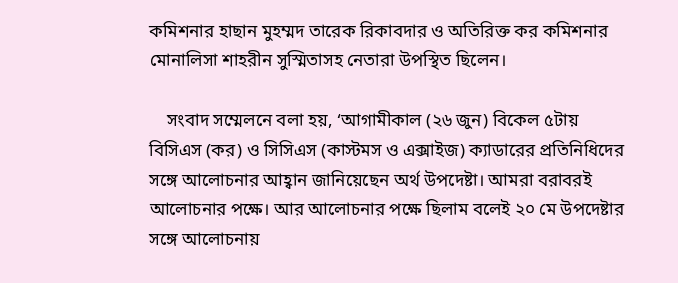কমিশনার হাছান মুহম্মদ তারেক রিকাবদার ও অতিরিক্ত কর কমিশনার মোনালিসা শাহরীন সুস্মিতাসহ নেতারা উপস্থিত ছিলেন।

    সংবাদ সম্মেলনে বলা হয়, ‘আগামীকাল (২৬ জুন) বিকেল ৫টায় বিসিএস (কর) ও সিসিএস (কাস্টমস ও এক্সাইজ) ক্যাডারের প্রতিনিধিদের সঙ্গে আলোচনার আহ্বান জানিয়েছেন অর্থ উপদেষ্টা। আমরা বরাবরই আলোচনার পক্ষে। আর আলোচনার পক্ষে ছিলাম বলেই ২০ মে উপদেষ্টার সঙ্গে আলোচনায়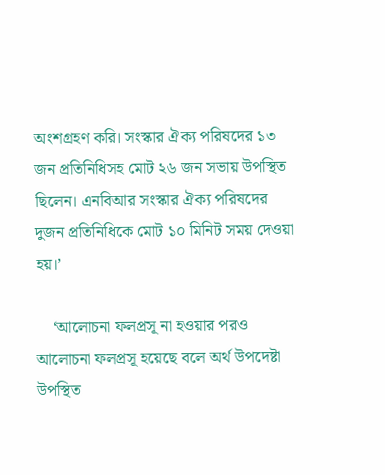অংশগ্রহণ করি। সংস্কার ঐক্য পরিষদের ১৩ জন প্রতিনিধিসহ মোট ২৬ জন সভায় উপস্থিত ছিলেন। এনবিআর সংস্কার ঐক্য পরিষদের দুজন প্রতিনিধিকে মোট ১০ মিনিট সময় দেওয়া হয়।’

    ‘আলোচনা ফলপ্রসূ না হওয়ার পরও আলোচনা ফলপ্রসূ হয়েছে বলে অর্থ উপদেষ্টা উপস্থিত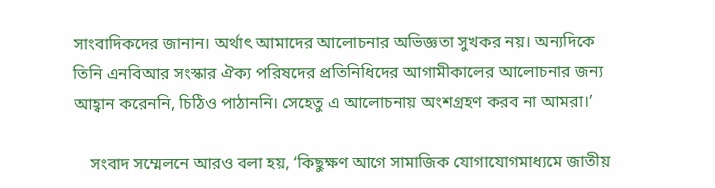সাংবাদিকদের জানান। অর্থাৎ আমাদের আলোচনার অভিজ্ঞতা সুখকর নয়। অন্যদিকে তিনি এনবিআর সংস্কার ঐক্য পরিষদের প্রতিনিধিদের আগামীকালের আলোচনার জন্য আহ্বান করেননি, চিঠিও পাঠাননি। সেহেতু এ আলোচনায় অংশগ্রহণ করব না আমরা।’

    সংবাদ সম্মেলনে আরও বলা হয়, ‘কিছুক্ষণ আগে সামাজিক যোগাযোগমাধ্যমে জাতীয়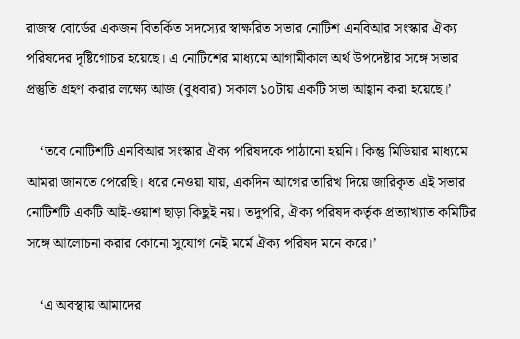রাজস্ব বোর্ডের একজন বিতর্কিত সদস্যের স্বাক্ষরিত সভার নোটিশ এনবিআর সংস্কার ঐক্য পরিষদের দৃষ্টিগোচর হয়েছে। এ নোটিশের মাধ্যমে আগামীকাল অর্থ উপদেষ্টার সঙ্গে সভার প্রস্তুতি গ্রহণ করার লক্ষ্যে আজ (বুধবার) সকাল ১০টায় একটি সভা আহ্বান করা হয়েছে।’

    ‘তবে নোটিশটি এনবিআর সংস্কার ঐক্য পরিষদকে পাঠানো হয়নি। কিন্তু মিডিয়ার মাধ্যমে আমরা জানতে পেরেছি। ধরে নেওয়া যায়, একদিন আগের তারিখ দিয়ে জারিকৃত এই সভার নোটিশটি একটি আই-ওয়াশ ছাড়া কিছুই নয়। তদুপরি, ঐক্য পরিষদ কর্তৃক প্রত্যাখ্যাত কমিটির সঙ্গে আলোচনা করার কোনো সুযোগ নেই মর্মে ঐক্য পরিষদ মনে করে।’

    ‘এ অবস্থায় আমাদের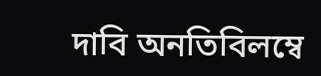দাবি অনতিবিলম্বে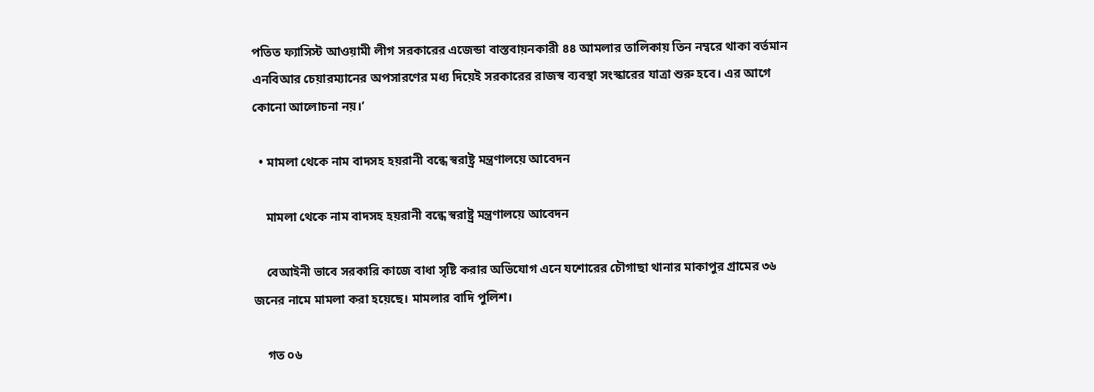পতিত ফ্যাসিস্ট আওয়ামী লীগ সরকারের এজেন্ডা বাস্তবায়নকারী ৪৪ আমলার তালিকায় তিন নম্বরে থাকা বর্তমান এনবিআর চেয়ারম্যানের অপসারণের মধ্য দিয়েই সরকারের রাজস্ব ব্যবস্থা সংস্কারের যাত্রা শুরু হবে। এর আগে কোনো আলোচনা নয়।’

  • মামলা থেকে নাম বাদসহ হয়রানী বন্ধে স্বরাষ্ট্র মন্ত্রণালয়ে আবেদন

    মামলা থেকে নাম বাদসহ হয়রানী বন্ধে স্বরাষ্ট্র মন্ত্রণালয়ে আবেদন

    বেআইনী ভাবে সরকারি কাজে বাধা সৃষ্টি করার অভিযোগ এনে যশোরের চৌগাছা থানার মাকাপুর গ্রামের ৩৬ জনের নামে মামলা করা হয়েছে। মামলার বাদি পুলিশ।

    গত ০৬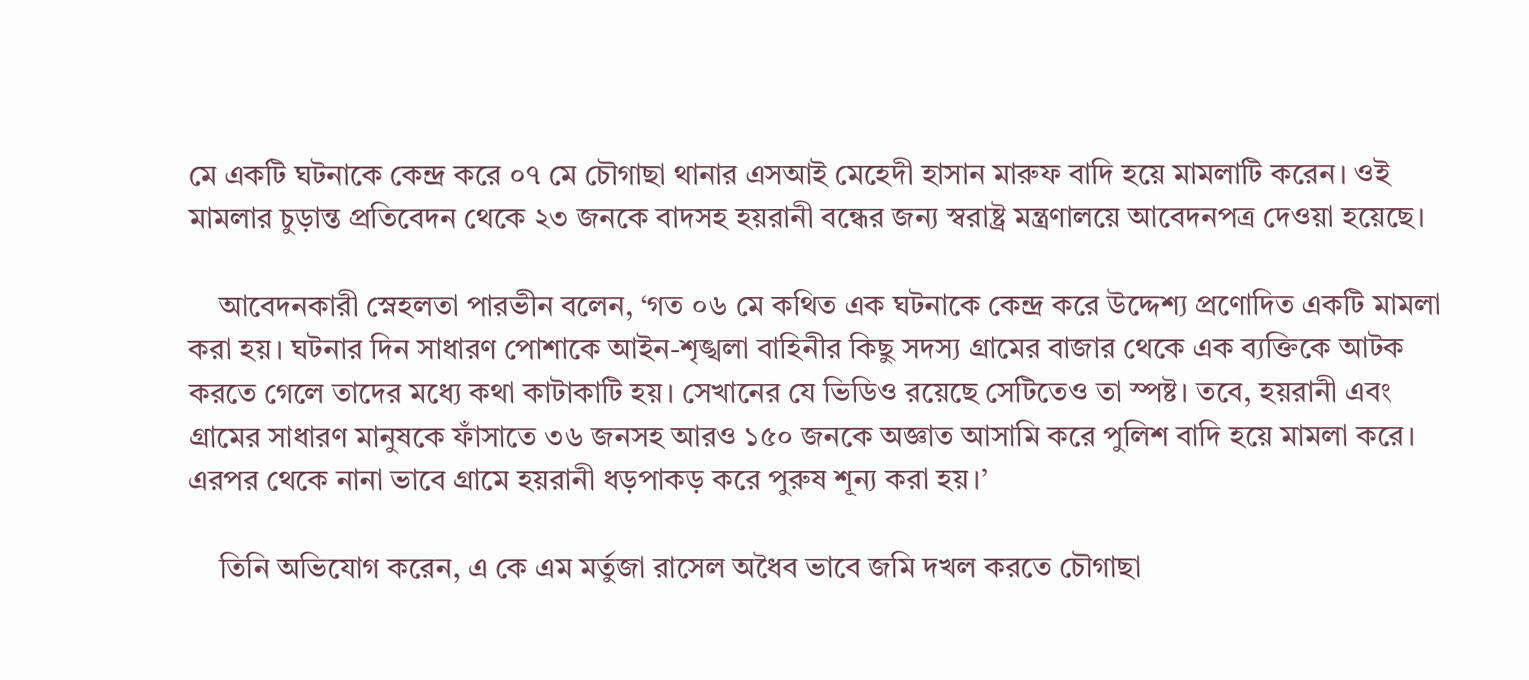মে একটি ঘটনাকে কেন্দ্র করে ০৭ মে চৌগাছা থানার এসআই মেহেদী হাসান মারুফ বাদি হয়ে মামলাটি করেন। ওই মামলার চুড়ান্ত প্রতিবেদন থেকে ২৩ জনকে বাদসহ হয়রানী বন্ধের জন্য স্বরাষ্ট্র মন্ত্রণালয়ে আবেদনপত্র দেওয়া হয়েছে।

    আবেদনকারী স্নেহলতা পারভীন বলেন, ‘গত ০৬ মে কথিত এক ঘটনাকে কেন্দ্র করে উদ্দেশ্য প্রণোদিত একটি মামলা করা হয়। ঘটনার দিন সাধারণ পোশাকে আইন-শৃঙ্খলা বাহিনীর কিছু সদস্য গ্রামের বাজার থেকে এক ব্যক্তিকে আটক করতে গেলে তাদের মধ্যে কথা কাটাকাটি হয়। সেখানের যে ভিডিও রয়েছে সেটিতেও তা স্পষ্ট। তবে, হয়রানী এবং গ্রামের সাধারণ মানুষকে ফাঁসাতে ৩৬ জনসহ আরও ১৫০ জনকে অজ্ঞাত আসামি করে পুলিশ বাদি হয়ে মামলা করে। এরপর থেকে নানা ভাবে গ্রামে হয়রানী ধড়পাকড় করে পুরুষ শূন্য করা হয়।’

    তিনি অভিযোগ করেন, এ কে এম মর্তুজা রাসেল অধৈব ভাবে জমি দখল করতে চৌগাছা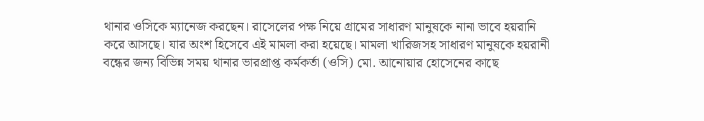থানার ওসিকে ম্যানেজ করছেন। রাসেলের পক্ষ নিয়ে গ্রামের সাধারণ মানুষকে নানা ভাবে হয়রানি করে আসছে। যার অংশ হিসেবে এই মামলা করা হয়েছে। মামলা খারিজসহ সাধারণ মানুষকে হয়রানী বন্ধের জন্য বিভিন্ন সময় থানার ভারপ্রাপ্ত কর্মকর্তা (ওসি) মো. আনোয়ার হোসেনের কাছে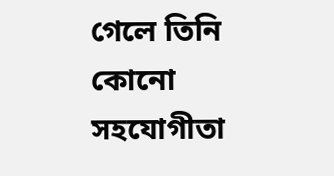গেলে তিনি কোনো সহযোগীতা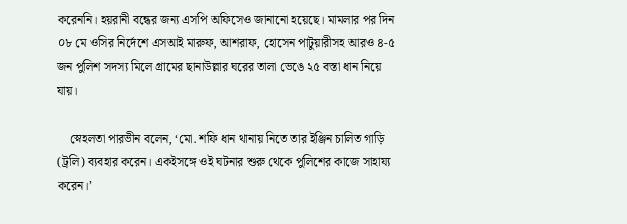করেননি। হয়রানী বন্ধের জন্য এসপি অফিসেও জানানো হয়েছে। মামলার পর দিন ০৮ মে ওসির নির্দেশে এসআই মারুফ, আশরাফ, হোসেন পাটুয়ারীসহ আরও ৪-৫ জন পুলিশ সদস্য মিলে গ্রামের ছানাউল্লার ঘরের তালা ভেঙে ২৫ বস্তা ধান নিয়ে যায়।

    স্নেহলতা পারভীন বলেন, ‘মো. শফি ধান থানায় নিতে তার ইঞ্জিন চালিত গাড়ি (ট্রলি) ব্যবহার করেন। একইসঙ্গে ওই ঘটনার শুরু থেকে পুলিশের কাজে সাহায্য করেন।’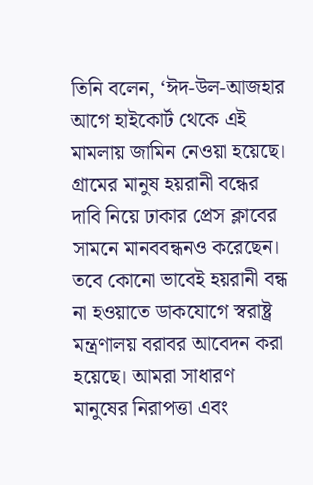তিনি বলেন, ‘ঈদ-উল-আজহার আগে হাইকোর্ট থেকে এই মামলায় জামিন নেওয়া হয়েছে। গ্রামের মানুষ হয়রানী বন্ধের দাবি নিয়ে ঢাকার প্রেস ক্লাবের সামনে মানববন্ধনও করেছেন। তবে কোনো ভাবেই হয়রানী বন্ধ না হওয়াতে ডাকযোগে স্বরাষ্ট্র মন্ত্রণালয় বরাবর আবেদন করা হয়েছে। আমরা সাধারণ মানুষের নিরাপত্তা এবং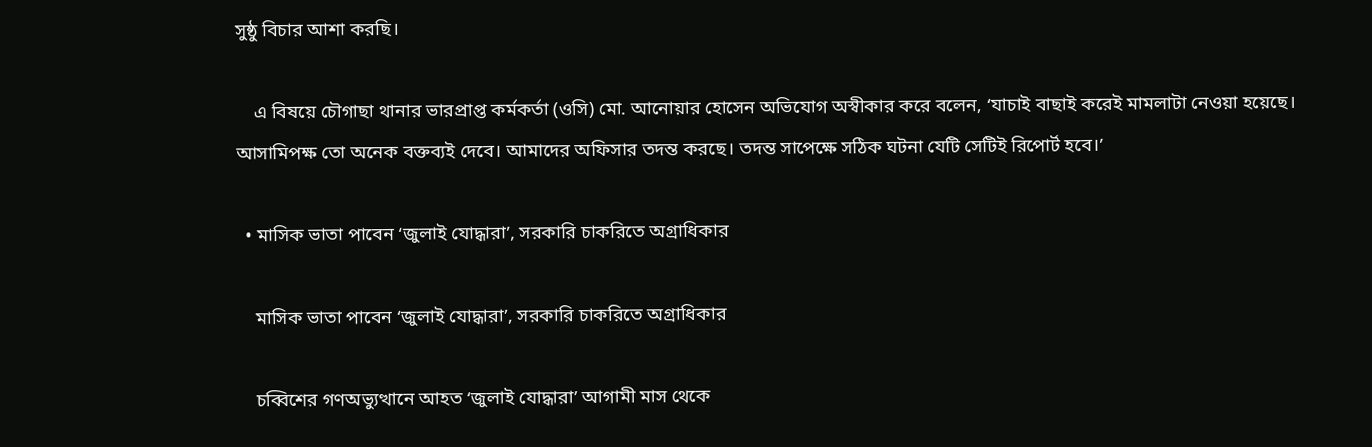সুষ্ঠু বিচার আশা করছি।

    এ বিষয়ে চৌগাছা থানার ভারপ্রাপ্ত কর্মকর্তা (ওসি) মো. আনোয়ার হোসেন অভিযোগ অস্বীকার করে বলেন, ‘যাচাই বাছাই করেই মামলাটা নেওয়া হয়েছে। আসামিপক্ষ তো অনেক বক্তব্যই দেবে। আমাদের অফিসার তদন্ত করছে। তদন্ত সাপেক্ষে সঠিক ঘটনা যেটি সেটিই রিপোর্ট হবে।’

  • মাসিক ভাতা পাবেন ‘জুলাই যোদ্ধারা’, সরকারি চাকরিতে অগ্রাধিকার

    মাসিক ভাতা পাবেন ‘জুলাই যোদ্ধারা’, সরকারি চাকরিতে অগ্রাধিকার

    চব্বিশের গণঅভ্যুত্থানে আহত ‘জুলাই যোদ্ধারা’ আগামী মাস থেকে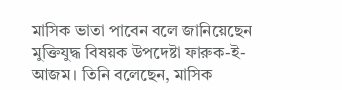মাসিক ভাতা পাবেন বলে জানিয়েছেন মুক্তিযুদ্ধ বিষয়ক উপদেষ্টা ফারুক-ই-আজম। তিনি বলেছেন, মাসিক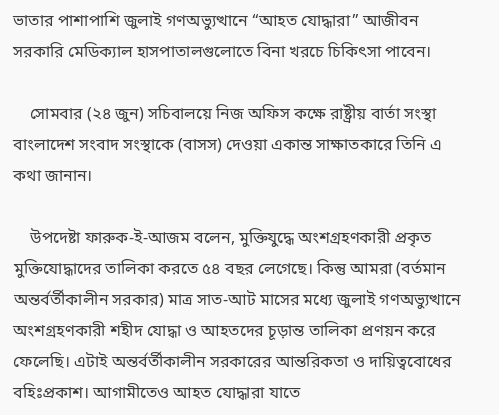ভাতার পাশাপাশি জুলাই গণঅভ্যুত্থানে “আহত যোদ্ধারা” আজীবন সরকারি মেডিক্যাল হাসপাতালগুলোতে বিনা খরচে চিকিৎসা পাবেন।

    সোমবার (২৪ জুন) সচিবালয়ে নিজ অফিস কক্ষে রাষ্ট্রীয় বার্তা সংস্থা বাংলাদেশ সংবাদ সংস্থাকে (বাসস) দেওয়া একান্ত সাক্ষাতকারে তিনি এ কথা জানান।

    উপদেষ্টা ফারুক-ই-আজম বলেন, মুক্তিযুদ্ধে অংশগ্রহণকারী প্রকৃত মুক্তিযোদ্ধাদের তালিকা করতে ৫৪ বছর লেগেছে। কিন্তু আমরা (বর্তমান অন্তর্বর্তীকালীন সরকার) মাত্র সাত-আট মাসের মধ্যে জুলাই গণঅভ্যুত্থানে অংশগ্রহণকারী শহীদ যোদ্ধা ও আহতদের চূড়ান্ত তালিকা প্রণয়ন করে ফেলেছি। এটাই অন্তর্বর্তীকালীন সরকারের আন্তরিকতা ও দায়িত্ববোধের বহিঃপ্রকাশ। আগামীতেও আহত যোদ্ধারা যাতে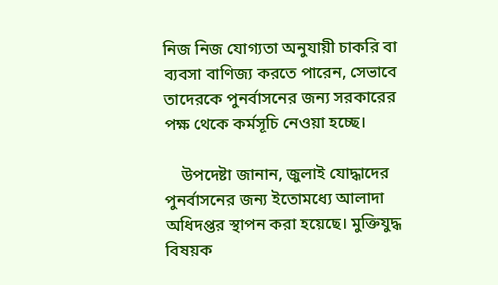নিজ নিজ যোগ্যতা অনুযায়ী চাকরি বা ব্যবসা বাণিজ্য করতে পারেন, সেভাবে তাদেরকে পুনর্বাসনের জন্য সরকারের পক্ষ থেকে কর্মসূচি নেওয়া হচ্ছে।

    উপদেষ্টা জানান, জুলাই যোদ্ধাদের পুনর্বাসনের জন্য ইতোমধ্যে আলাদা অধিদপ্তর স্থাপন করা হয়েছে। মুক্তিযুদ্ধ বিষয়ক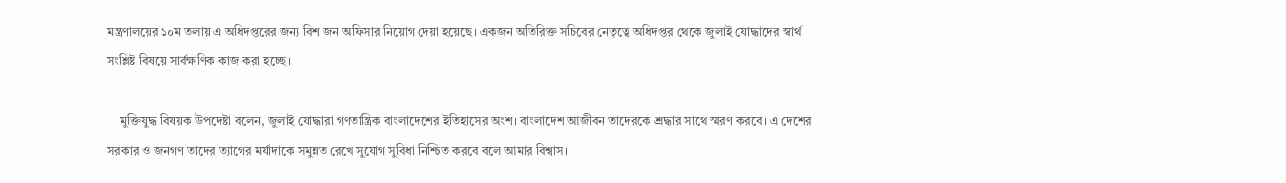মন্ত্রণালয়ের ১০ম তলায় এ অধিদপ্তরের জন্য বিশ জন অফিসার নিয়োগ দেয়া হয়েছে। একজন অতিরিক্ত সচিবের নেতৃত্বে অধিদপ্তর থেকে জুলাই যোদ্ধাদের স্বার্থ সংশ্লিষ্ট বিষয়ে সার্বক্ষণিক কাজ করা হচ্ছে।

    মুক্তিযুদ্ধ বিষয়ক উপদেষ্টা বলেন, জুলাই যোদ্ধারা গণতান্ত্রিক বাংলাদেশের ইতিহাসের অংশ। বাংলাদেশ আজীবন তাদেরকে শ্রদ্ধার সাথে স্মরণ করবে। এ দেশের সরকার ও জনগণ তাদের ত্যাগের মর্যাদাকে সমুন্নত রেখে সুযোগ সুবিধা নিশ্চিত করবে বলে আমার বিশ্বাস।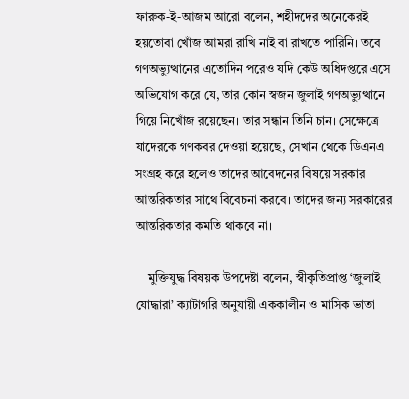ফারুক-ই-আজম আরো বলেন, শহীদদের অনেকেরই হয়তোবা খোঁজ আমরা রাখি নাই বা রাখতে পারিনি। তবে গণঅভ্যুত্থানের এতোদিন পরেও যদি কেউ অধিদপ্তরে এসে অভিযোগ করে যে, তার কোন স্বজন জুলাই গণঅভ্যুত্থানে গিয়ে নিখোঁজ রয়েছেন। তার সন্ধান তিনি চান। সেক্ষেত্রে যাদেরকে গণকবর দেওয়া হয়েছে, সেখান থেকে ডিএনএ সংগ্রহ করে হলেও তাদের আবেদনের বিষয়ে সরকার আন্তরিকতার সাথে বিবেচনা করবে। তাদের জন্য সরকারের আন্তরিকতার কমতি থাকবে না।

    মুক্তিযুদ্ধ বিষয়ক উপদেষ্টা বলেন, স্বীকৃতিপ্রাপ্ত ‘জুলাই যোদ্ধারা’ ক্যাটাগরি অনুযায়ী এককালীন ও মাসিক ভাতা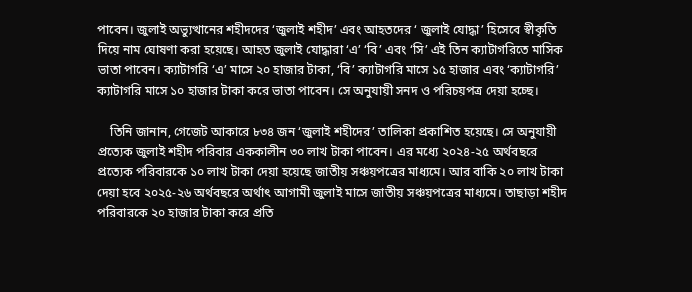পাবেন। জুলাই অভ্যুত্থানের শহীদদের ‘জুলাই শহীদ’ এবং আহতদের ‘ জুলাই যোদ্ধা’ হিসেবে স্বীকৃতি দিয়ে নাম ঘোষণা করা হয়েছে। আহত জুলাই যোদ্ধারা ‘এ’ ‘বি’ এবং ‘সি’ এই তিন ক্যাটাগরিতে মাসিক ভাতা পাবেন। ক্যাটাগরি ‘এ’ মাসে ২০ হাজার টাকা, ‘বি’ ক্যাটাগরি মাসে ১৫ হাজার এবং ‘ক্যাটাগরি’ ক্যাটাগরি মাসে ১০ হাজার টাকা করে ভাতা পাবেন। সে অনুযায়ী সনদ ও পরিচয়পত্র দেয়া হচ্ছে।

    তিনি জানান, গেজেট আকারে ৮৩৪ জন ‘জুলাই শহীদের’ তালিকা প্রকাশিত হয়েছে। সে অনুযায়ী প্রত্যেক জুলাই শহীদ পরিবার এককালীন ৩০ লাখ টাকা পাবেন। এর মধ্যে ২০২৪-২৫ অর্থবছরে প্রত্যেক পরিবারকে ১০ লাখ টাকা দেয়া হয়েছে জাতীয় সঞ্চয়পত্রের মাধ্যমে। আর বাকি ২০ লাখ টাকা দেয়া হবে ২০২৫-২৬ অর্থবছরে অর্থাৎ আগামী জুলাই মাসে জাতীয় সঞ্চয়পত্রের মাধ্যমে। তাছাড়া শহীদ পরিবারকে ২০ হাজার টাকা করে প্রতি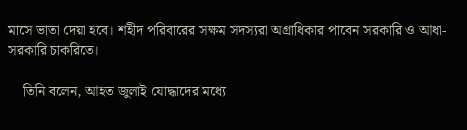মাসে ভাতা দেয়া হবে। শহীদ পরিবারের সক্ষম সদস্যরা অগ্রাধিকার পাবেন সরকারি ও আধা-সরকারি চাকরিতে।

    তিনি বলেন, আহত জুলাই যোদ্ধাদের মধ্যে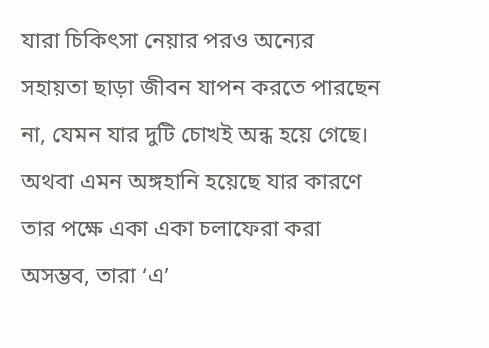যারা চিকিৎসা নেয়ার পরও অন্যের সহায়তা ছাড়া জীবন যাপন করতে পারছেন না, যেমন যার দুটি চোখই অন্ধ হয়ে গেছে। অথবা এমন অঙ্গহানি হয়েছে যার কারণে তার পক্ষে একা একা চলাফেরা করা অসম্ভব, তারা ‘এ’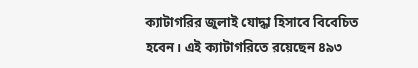ক্যাটাগরির জুলাই যোদ্ধা হিসাবে বিবেচিত হবেন। এই ক্যাটাগরিতে রয়েছেন ৪৯৩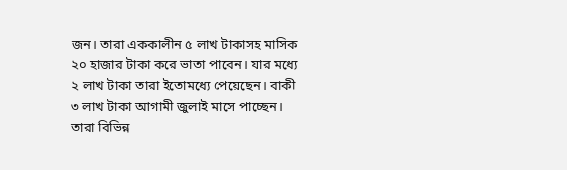জন। তারা এককালীন ৫ লাখ টাকাসহ মাসিক ২০ হাজার টাকা করে ভাতা পাবেন। যার মধ্যে ২ লাখ টাকা তারা ইতোমধ্যে পেয়েছেন। বাকী ৩ লাখ টাকা আগামী জুলাই মাসে পাচ্ছেন। তারা বিভিন্ন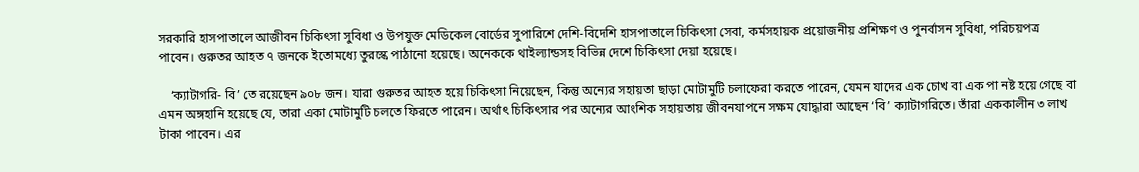সরকারি হাসপাতালে আজীবন চিকিৎসা সুবিধা ও উপযুক্ত মেডিকেল বোর্ডের সুপারিশে দেশি-বিদেশি হাসপাতালে চিকিৎসা সেবা, কর্মসহায়ক প্রয়োজনীয় প্রশিক্ষণ ও পুনর্বাসন সুবিধা, পরিচয়পত্র পাবেন। গুরুতর আহত ৭ জনকে ইতোমধ্যে তুরস্কে পাঠানো হয়েছে। অনেককে থাইল্যান্ডসহ বিভিন্ন দেশে চিকিৎসা দেয়া হয়েছে।

    ‘ক্যাটাগরি- বি’ তে রয়েছেন ৯০৮ জন। যারা গুরুতর আহত হয়ে চিকিৎসা নিয়েছেন, কিন্তু অন্যের সহায়তা ছাড়া মোটামুটি চলাফেরা করতে পারেন, যেমন যাদের এক চোখ বা এক পা নষ্ট হয়ে গেছে বা এমন অঙ্গহানি হয়েছে যে, তারা একা মোটামুটি চলতে ফিরতে পারেন। অর্থাৎ চিকিৎসার পর অন্যের আংশিক সহায়তায় জীবনযাপনে সক্ষম যোদ্ধারা আছেন ‘বি’ ক্যাটাগরিতে। তাঁরা এককালীন ৩ লাখ টাকা পাবেন। এর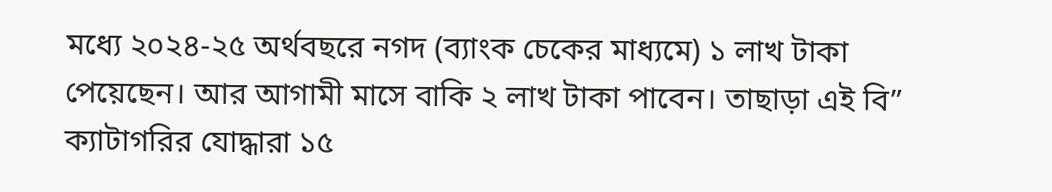মধ্যে ২০২৪-২৫ অর্থবছরে নগদ (ব্যাংক চেকের মাধ্যমে) ১ লাখ টাকা পেয়েছেন। আর আগামী মাসে বাকি ২ লাখ টাকা পাবেন। তাছাড়া এই বি” ক্যাটাগরির যোদ্ধারা ১৫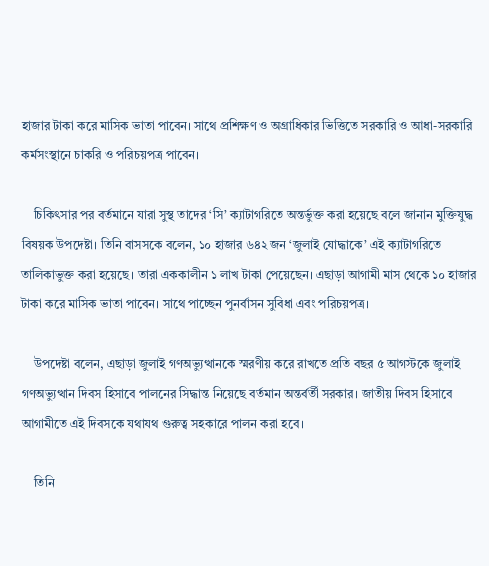হাজার টাকা করে মাসিক ভাতা পাবেন। সাথে প্রশিক্ষণ ও অগ্রাধিকার ভিত্তিতে সরকারি ও আধা-সরকারি কর্মসংস্থানে চাকরি ও পরিচয়পত্র পাবেন।

    চিকিৎসার পর বর্তমানে যারা সুস্থ তাদের ‘সি’ ক্যাটাগরিতে অন্তর্ভুক্ত করা হয়েছে বলে জানান মুক্তিযুদ্ধ বিষয়ক উপদেষ্টা। তিনি বাসসকে বলেন, ১০ হাজার ৬৪২ জন ‘জুলাই যোদ্ধাকে’ এই ক্যাটাগরিতে তালিকাভুক্ত করা হয়েছে। তারা এককালীন ১ লাখ টাকা পেয়েছেন। এছাড়া আগামী মাস থেকে ১০ হাজার টাকা করে মাসিক ভাতা পাবেন। সাথে পাচ্ছেন পুনর্বাসন সুবিধা এবং পরিচয়পত্র।

    উপদেষ্টা বলেন, এছাড়া জুলাই গণঅভ্যুত্থানকে স্মরণীয় করে রাখতে প্রতি বছর ৫ আগস্টকে জুলাই গণঅভ্যুত্থান দিবস হিসাবে পালনের সিদ্ধান্ত নিয়েছে বর্তমান অন্তর্বর্তী সরকার। জাতীয় দিবস হিসাবে আগামীতে এই দিবসকে যথাযথ গুরুত্ব সহকারে পালন করা হবে।

    তিনি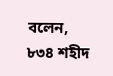বলেন, ৮৩৪ শহীদ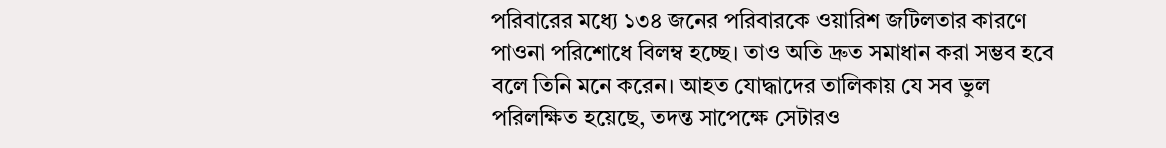পরিবারের মধ্যে ১৩৪ জনের পরিবারকে ওয়ারিশ জটিলতার কারণে পাওনা পরিশোধে বিলম্ব হচ্ছে। তাও অতি দ্রুত সমাধান করা সম্ভব হবে বলে তিনি মনে করেন। আহত যোদ্ধাদের তালিকায় যে সব ভুল পরিলক্ষিত হয়েছে, তদন্ত সাপেক্ষে সেটারও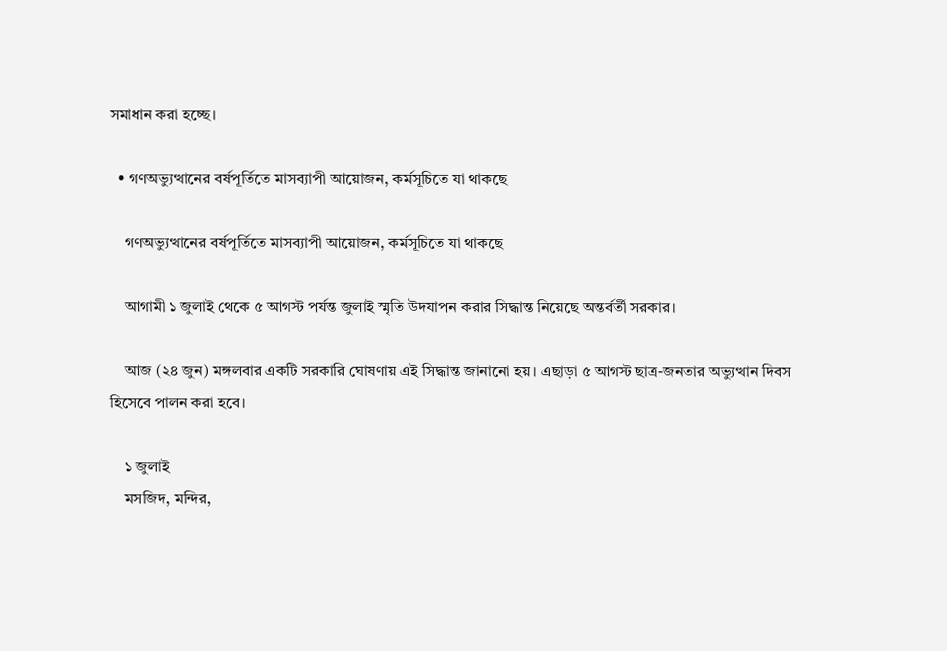সমাধান করা হচ্ছে।

  • গণঅভ্যুত্থানের বর্ষপূর্তিতে মাসব্যাপী আয়োজন, কর্মসূচিতে যা থাকছে

    গণঅভ্যুত্থানের বর্ষপূর্তিতে মাসব্যাপী আয়োজন, কর্মসূচিতে যা থাকছে

    আগামী ১ জুলাই থেকে ৫ আগস্ট পর্যন্ত জুলাই স্মৃতি উদযাপন করার সিদ্ধান্ত নিয়েছে অন্তর্বর্তী সরকার।

    আজ (২৪ জুন) মঙ্গলবার একটি সরকারি ঘোষণায় এই সিদ্ধান্ত জানানো হয়। এছাড়া ৫ আগস্ট ছাত্র-জনতার অভ্যুত্থান দিবস হিসেবে পালন করা হবে।

    ১ জুলাই
    মসজিদ, মন্দির,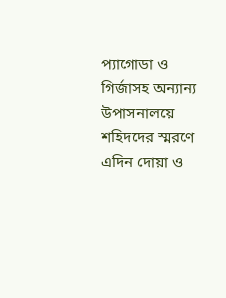প্যাগোডা ও গির্জাসহ অন্যান্য উপাসনালয়ে শহিদদের স্মরণে এদিন দোয়া ও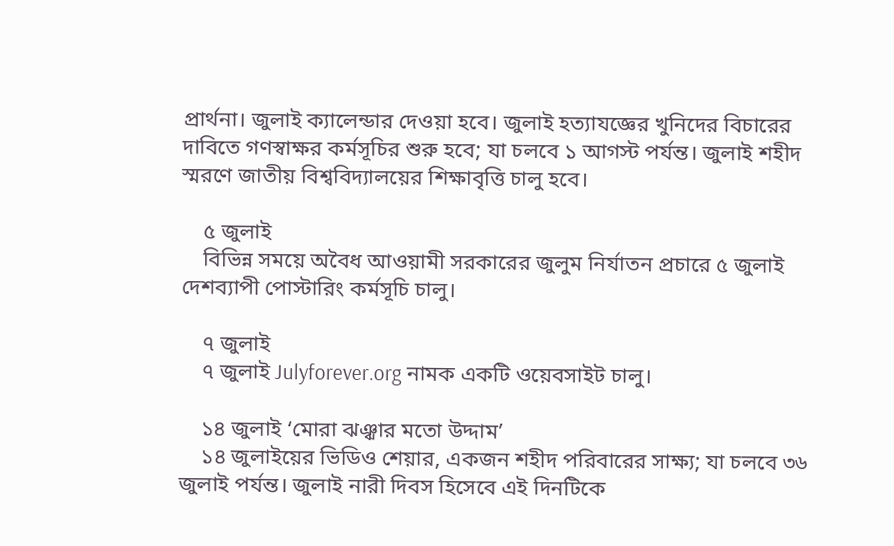প্রার্থনা। জুলাই ক্যালেন্ডার দেওয়া হবে। জুলাই হত্যাযজ্ঞের খুনিদের বিচারের দাবিতে গণস্বাক্ষর কর্মসূচির শুরু হবে; যা চলবে ১ আগস্ট পর্যন্ত। জুলাই শহীদ স্মরণে জাতীয় বিশ্ববিদ্যালয়ের শিক্ষাবৃত্তি চালু হবে।

    ৫ জুলাই
    বিভিন্ন সময়ে অবৈধ আওয়ামী সরকারের জুলুম নির্যাতন প্রচারে ৫ জুলাই দেশব্যাপী পোস্টারিং কর্মসূচি চালু।

    ৭ জুলাই
    ৭ জুলাই Julyforever.org নামক একটি ওয়েবসাইট চালু।

    ১৪ জুলাই ‘মোরা ঝঞ্ঝার মতো উদ্দাম’
    ১৪ জুলাইয়ের ভিডিও শেয়ার, একজন শহীদ পরিবারের সাক্ষ্য; যা চলবে ৩৬ জুলাই পর্যন্ত। জুলাই নারী দিবস হিসেবে এই দিনটিকে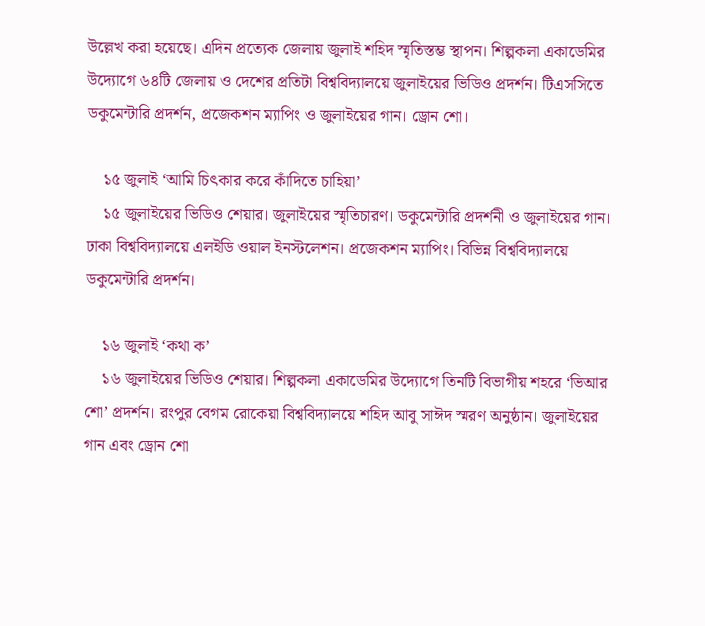উল্লেখ করা হয়েছে। এদিন প্রত্যেক জেলায় জুলাই শহিদ স্মৃতিস্তম্ভ স্থাপন। শিল্পকলা একাডেমির উদ্যোগে ৬৪টি জেলায় ও দেশের প্রতিটা বিশ্ববিদ্যালয়ে জুলাইয়ের ভিডিও প্রদর্শন। টিএসসিতে ডকুমেন্টারি প্রদর্শন, প্রজেকশন ম্যাপিং ও জুলাইয়ের গান। ড্রোন শো।

    ১৫ জুলাই ‘আমি চিৎকার করে কাঁদিতে চাহিয়া’
    ১৫ জুলাইয়ের ভিডিও শেয়ার। জুলাইয়ের স্মৃতিচারণ। ডকুমেন্টারি প্রদর্শনী ও জুলাইয়ের গান। ঢাকা বিশ্ববিদ্যালয়ে এলইডি ওয়াল ইনস্টলেশন। প্রজেকশন ম্যাপিং। বিভিন্ন বিশ্ববিদ্যালয়ে ডকুমেন্টারি প্রদর্শন।

    ১৬ জুলাই ‘কথা ক’
    ১৬ জুলাইয়ের ভিডিও শেয়ার। শিল্পকলা একাডেমির উদ্যোগে তিনটি বিভাগীয় শহরে ‘ভিআর শো’ প্রদর্শন। রংপুর বেগম রোকেয়া বিশ্ববিদ্যালয়ে শহিদ আবু সাঈদ স্মরণ অনুষ্ঠান। জুলাইয়ের গান এবং ড্রোন শো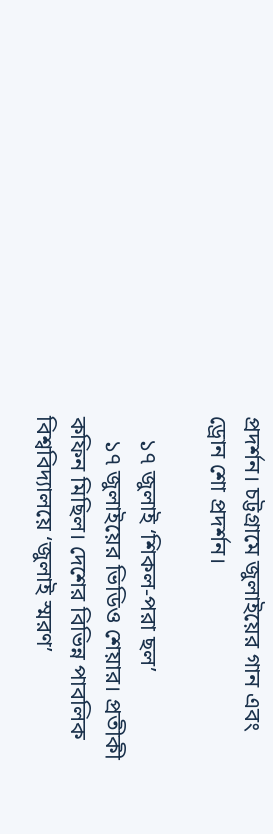প্রদর্শন। চট্টগ্রামে জুলাইয়ের গান এবং ড্রোন শো প্রদর্শন।

    ১৭ জুলাই ‘শিকল-পরা ছল’
    ১৭ জুলাইয়ের ভিডিও শেয়ার। প্রতীকী কফিন মিছিল। দেশের বিভিন্ন পাবলিক বিশ্ববিদ্যালয়ে ‘জুলাই স্মরণ’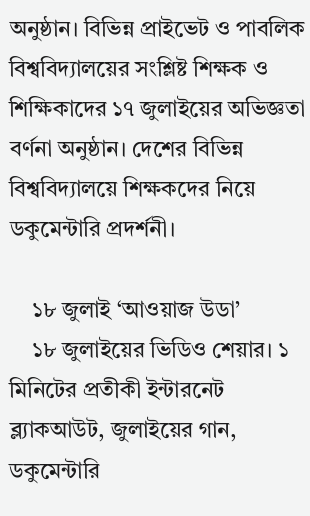অনুষ্ঠান। বিভিন্ন প্রাইভেট ও পাবলিক বিশ্ববিদ্যালয়ের সংশ্লিষ্ট শিক্ষক ও শিক্ষিকাদের ১৭ জুলাইয়ের অভিজ্ঞতা বর্ণনা অনুষ্ঠান। দেশের বিভিন্ন বিশ্ববিদ্যালয়ে শিক্ষকদের নিয়ে ডকুমেন্টারি প্রদর্শনী।

    ১৮ জুলাই ‘আওয়াজ উডা’
    ১৮ জুলাইয়ের ভিডিও শেয়ার। ১ মিনিটের প্রতীকী ইন্টারনেট ব্ল্যাকআউট, জুলাইয়ের গান, ডকুমেন্টারি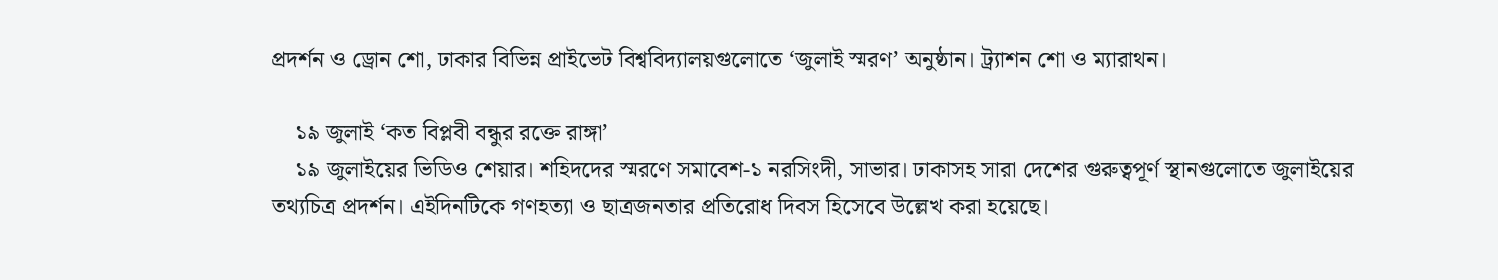প্রদর্শন ও ড্রোন শো, ঢাকার বিভিন্ন প্রাইভেট বিশ্ববিদ্যালয়গুলোতে ‘জুলাই স্মরণ’ অনুষ্ঠান। ট্র্যাশন শো ও ম্যারাথন।

    ১৯ জুলাই ‘কত বিপ্লবী বন্ধুর রক্তে রাঙ্গা’
    ১৯ জুলাইয়ের ভিডিও শেয়ার। শহিদদের স্মরণে সমাবেশ-১ নরসিংদী, সাভার। ঢাকাসহ সারা দেশের গুরুত্বপূর্ণ স্থানগুলোতে জুলাইয়ের তথ্যচিত্র প্রদর্শন। এইদিনটিকে গণহত্যা ও ছাত্রজনতার প্রতিরোধ দিবস হিসেবে উল্লেখ করা হয়েছে।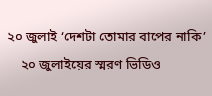২০ জুলাই ‘দেশটা তোমার বাপের নাকি’
    ২০ জুলাইয়ের স্মরণ ভিডিও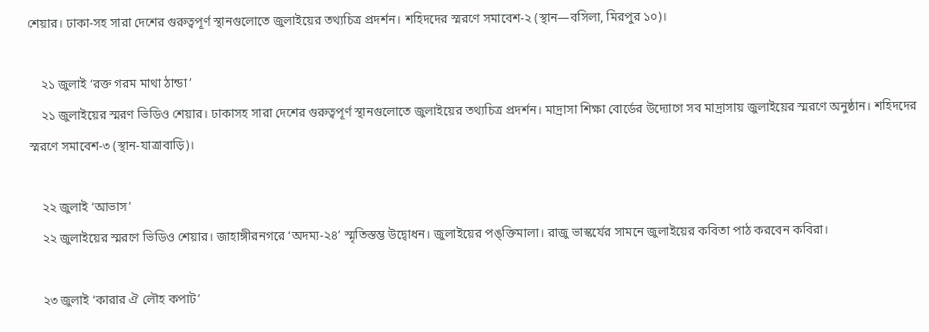শেয়ার। ঢাকা-সহ সারা দেশের গুরুত্বপূর্ণ স্থানগুলোতে জুলাইয়ের তথ্যচিত্র প্রদর্শন। শহিদদের স্মরণে সমাবেশ-২ (স্থান—বসিলা, মিরপুর ১০)।

    ২১ জুলাই ‘রক্ত গরম মাথা ঠান্ডা’
    ২১ জুলাইয়ের স্মরণ ভিডিও শেয়ার। ঢাকাসহ সারা দেশের গুরুত্বপূর্ণ স্থানগুলোতে জুলাইয়ের তথ্যচিত্র প্রদর্শন। মাদ্রাসা শিক্ষা বোর্ডের উদ্যোগে সব মাদ্রাসায় জুলাইয়ের স্মরণে অনুষ্ঠান। শহিদদের স্মরণে সমাবেশ-৩ (স্থান-যাত্রাবাড়ি)।

    ২২ জুলাই ‘আভাস’
    ২২ জুলাইয়ের স্মরণে ভিডিও শেয়ার। জাহাঙ্গীরনগরে ‘অদম্য-২৪’ স্মৃতিস্তম্ভ উদ্বোধন। জুলাইয়ের পঙ্‌ক্তিমালা। রাজু ভাস্কর্যের সামনে জুলাইয়ের কবিতা পাঠ করবেন কবিরা।

    ২৩ জুলাই ‘কারার ঐ লৌহ কপাট’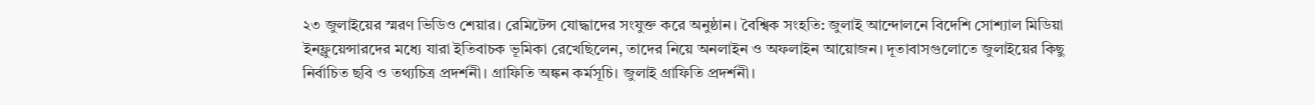২৩ জুলাইয়ের স্মরণ ভিডিও শেয়ার। রেমিটেন্স যোদ্ধাদের সংযুক্ত করে অনুষ্ঠান। বৈশ্বিক সংহতি: জুলাই আন্দোলনে বিদেশি সোশ্যাল মিডিয়া ইনফ্লুয়েন্সারদের মধ্যে যারা ইতিবাচক ভূমিকা রেখেছিলেন, তাদের নিয়ে অনলাইন ও অফলাইন আয়োজন। দূতাবাসগুলোতে জুলাইয়ের কিছু নির্বাচিত ছবি ও তথ্যচিত্র প্রদর্শনী। গ্রাফিতি অঙ্কন কর্মসূচি। জুলাই গ্রাফিতি প্রদর্শনী।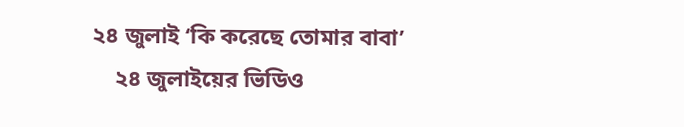২৪ জুলাই ‘কি করেছে তোমার বাবা’
    ২৪ জুলাইয়ের ভিডিও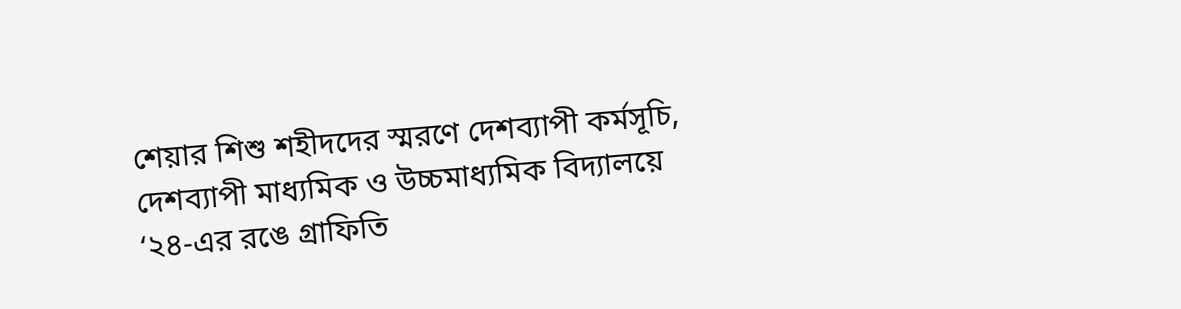শেয়ার শিশু শহীদদের স্মরণে দেশব্যাপী কর্মসূচি, দেশব্যাপী মাধ্যমিক ও উচ্চমাধ্যমিক বিদ্যালয়ে ‘২৪-এর রঙে গ্রাফিতি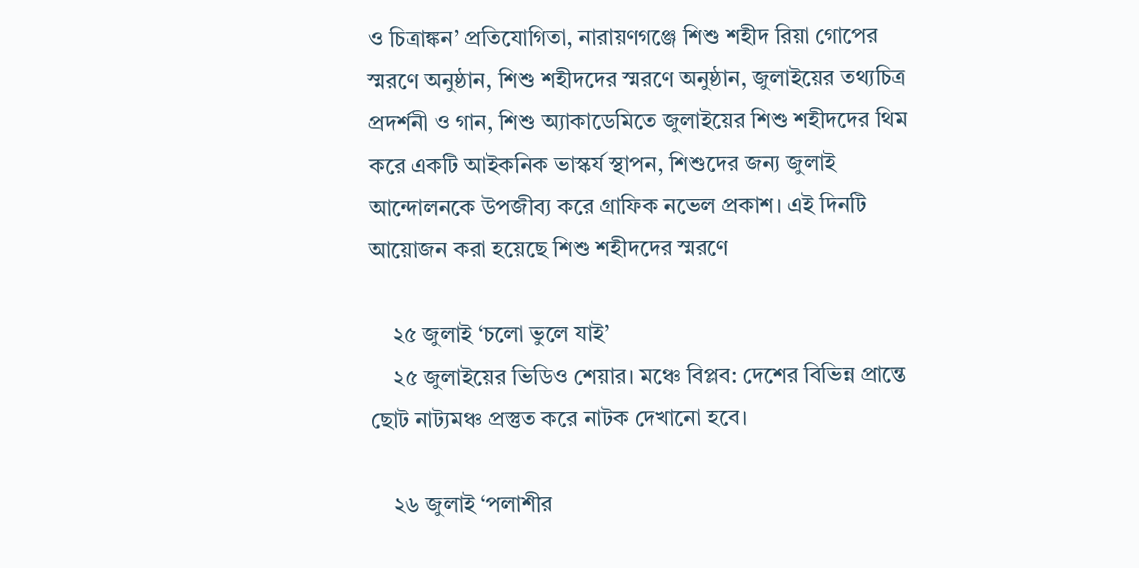ও চিত্রাঙ্কন’ প্রতিযোগিতা, নারায়ণগঞ্জে শিশু শহীদ রিয়া গোপের স্মরণে অনুষ্ঠান, শিশু শহীদদের স্মরণে অনুষ্ঠান, জুলাইয়ের তথ্যচিত্র প্রদর্শনী ও গান, শিশু অ্যাকাডেমিতে জুলাইয়ের শিশু শহীদদের থিম করে একটি আইকনিক ভাস্কর্য স্থাপন, শিশুদের জন্য জুলাই আন্দোলনকে উপজীব্য করে গ্রাফিক নভেল প্রকাশ। এই দিনটি আয়োজন করা হয়েছে শিশু শহীদদের স্মরণে

    ২৫ জুলাই ‘চলো ভুলে যাই’
    ২৫ জুলাইয়ের ভিডিও শেয়ার। মঞ্চে বিপ্লব: দেশের বিভিন্ন প্রান্তে ছোট নাট্যমঞ্চ প্রস্তুত করে নাটক দেখানো হবে।

    ২৬ জুলাই ‘পলাশীর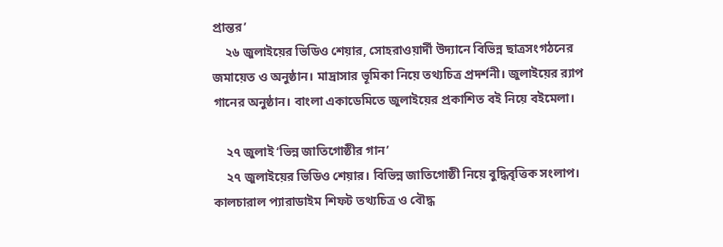প্রান্তর’
    ২৬ জুলাইয়ের ভিডিও শেয়ার, সোহরাওয়ার্দী উদ্যানে বিভিন্ন ছাত্রসংগঠনের জমায়েত ও অনুষ্ঠান। মাদ্রাসার ভূমিকা নিয়ে তথ্যচিত্র প্রদর্শনী। জুলাইয়ের র‍্যাপ গানের অনুষ্ঠান। বাংলা একাডেমিতে জুলাইয়ের প্রকাশিত বই নিয়ে বইমেলা।

    ২৭ জুলাই ‘ভিন্ন জাতিগোষ্ঠীর গান’
    ২৭ জুলাইয়ের ভিডিও শেয়ার। বিভিন্ন জাতিগোষ্ঠী নিয়ে বুদ্ধিবৃত্তিক সংলাপ। কালচারাল প্যারাডাইম শিফট তথ্যচিত্র ও বৌদ্ধ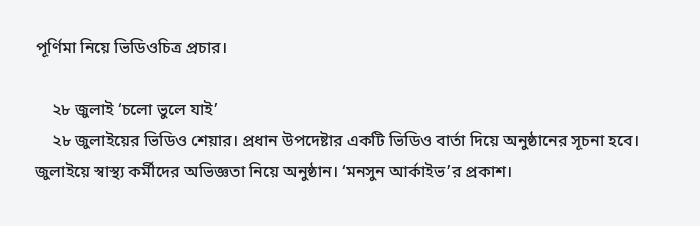পূর্ণিমা নিয়ে ভিডিওচিত্র প্রচার।

    ২৮ জুলাই ‘চলো ভুলে যাই’
    ২৮ জুলাইয়ের ভিডিও শেয়ার। প্রধান উপদেষ্টার একটি ভিডিও বার্তা দিয়ে অনুষ্ঠানের সূচনা হবে। জুলাইয়ে স্বাস্থ্য কর্মীদের অভিজ্ঞতা নিয়ে অনুষ্ঠান। ‘মনসুন আর্কাইভ’র প্রকাশ।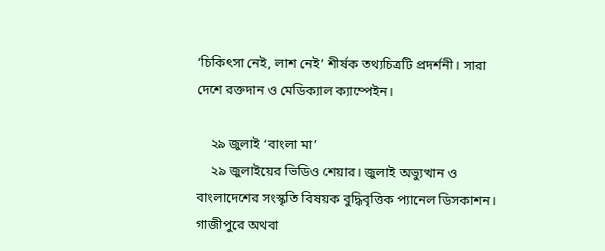‘চিকিৎসা নেই, লাশ নেই’ শীর্ষক তথ্যচিত্রটি প্রদর্শনী। সারা দেশে রক্তদান ও মেডিক্যাল ক্যাম্পেইন।

    ২৯ জুলাই ‘বাংলা মা’
    ২৯ জুলাইয়ের ভিডিও শেয়ার। জুলাই অভ্যুত্থান ও বাংলাদেশের সংস্কৃতি বিষয়ক বুদ্ধিবৃত্তিক প্যানেল ডিসকাশন। গাজীপুরে অথবা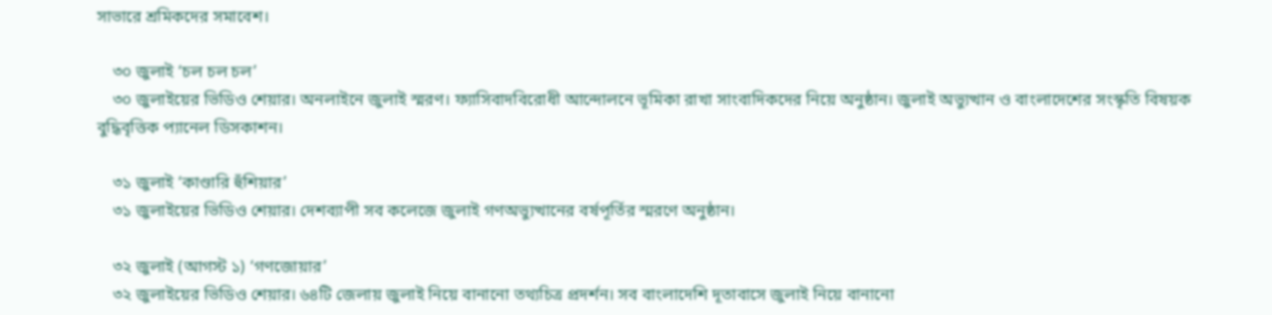সাভারে শ্রমিকদের সমাবেশ।

    ৩০ জুলাই ‘চল চল চল’
    ৩০ জুলাইয়ের ভিডিও শেয়ার। অনলাইনে জুলাই স্মরণ। ফ্যাসিবাদবিরোধী আন্দোলনে ভূমিকা রাখা সাংবাদিকদের নিয়ে অনুষ্ঠান। জুলাই অভ্যুত্থান ও বাংলাদেশের সংস্কৃতি বিষয়ক বুদ্ধিবৃত্তিক প্যানেল ডিসকাশন।

    ৩১ জুলাই ‘কাণ্ডারি হুঁশিয়ার’
    ৩১ জুলাইয়ের ভিডিও শেয়ার। দেশব্যাপী সব কলেজে জুলাই গণঅভ্যুত্থানের বর্ষপূর্তির স্মরণে অনুষ্ঠান।

    ৩২ জুলাই (আগস্ট ১) ‘গণজোয়ার’
    ৩২ জুলাইয়ের ভিডিও শেয়ার। ৬৪টি জেলায় জুলাই নিয়ে বানানো তথ্যচিত্র প্রদর্শন। সব বাংলাদেশি দূতাবাসে জুলাই নিয়ে বানানো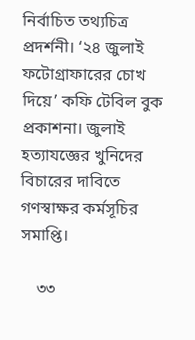নির্বাচিত তথ্যচিত্র প্রদর্শনী। ‘২৪ জুলাই ফটোগ্রাফারের চোখ দিয়ে’ কফি টেবিল বুক প্রকাশনা। জুলাই হত্যাযজ্ঞের খুনিদের বিচারের দাবিতে গণস্বাক্ষর কর্মসূচির সমাপ্তি।

    ৩৩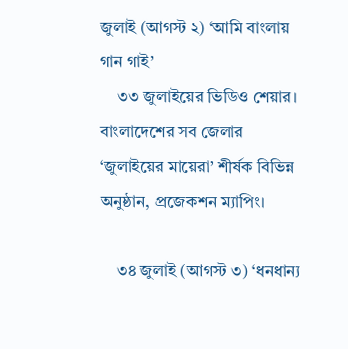জুলাই (আগস্ট ২) ‘আমি বাংলায় গান গাই’
    ৩৩ জুলাইয়ের ভিডিও শেয়ার। বাংলাদেশের সব জেলার ‘জুলাইয়ের মায়েরা’ শীর্ষক বিভিন্ন অনুষ্ঠান, প্রজেকশন ম্যাপিং।

    ৩৪ জুলাই (আগস্ট ৩) ‘ধনধান্য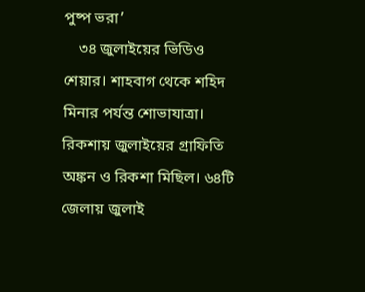পুষ্প ভরা’
    ৩৪ জুলাইয়ের ভিডিও শেয়ার। শাহবাগ থেকে শহিদ মিনার পর্যন্ত শোভাযাত্রা। রিকশায় জুলাইয়ের গ্রাফিতি অঙ্কন ও রিকশা মিছিল। ৬৪টি জেলায় জুলাই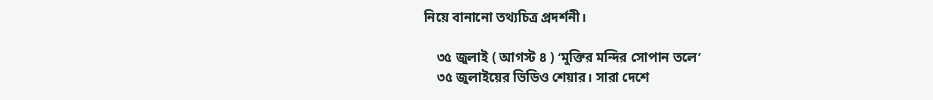নিয়ে বানানো তথ্যচিত্র প্রদর্শনী।

    ৩৫ জুলাই ( আগস্ট ৪ ) ‘মুক্তির মন্দির সোপান তলে’
    ৩৫ জুলাইয়ের ভিডিও শেয়ার। সারা দেশে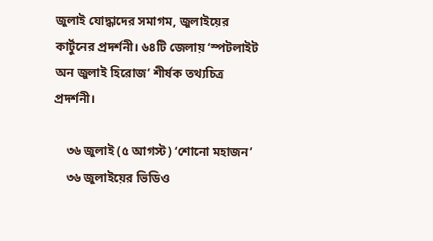জুলাই যোদ্ধাদের সমাগম, জুলাইয়ের কার্টুনের প্রদর্শনী। ৬৪টি জেলায় ‘স্পটলাইট অন জুলাই হিরোজ’ শীর্ষক তথ্যচিত্র প্রদর্শনী।

    ৩৬ জুলাই (৫ আগস্ট) ‘শোনো মহাজন’
    ৩৬ জুলাইয়ের ভিডিও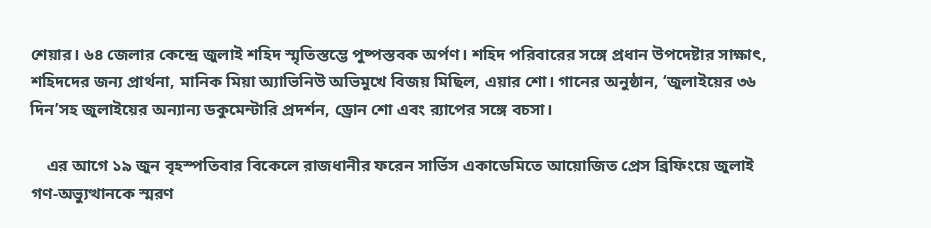শেয়ার। ৬৪ জেলার কেন্দ্রে জুলাই শহিদ স্মৃতিস্তম্ভে পুষ্পস্তবক অর্পণ। শহিদ পরিবারের সঙ্গে প্রধান উপদেষ্টার সাক্ষাৎ, শহিদদের জন্য প্রার্থনা, মানিক মিয়া অ্যাভিনিউ অভিমুখে বিজয় মিছিল, এয়ার শো। গানের অনুষ্ঠান, ‘জুলাইয়ের ৩৬ দিন’সহ জুলাইয়ের অন্যান্য ডকুমেন্টারি প্রদর্শন, ড্রোন শো এবং র‍্যাপের সঙ্গে বচসা।

    এর আগে ১৯ জুন বৃহস্পতিবার বিকেলে রাজধানীর ফরেন সার্ভিস একাডেমিতে আয়োজিত প্রেস ব্রিফিংয়ে জুলাই গণ-অভ্যুত্থানকে স্মরণ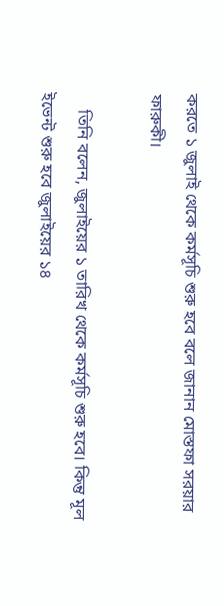করতে ১ জুলাই থেকে কর্মসূচি শুরু হবে বলে জানান মোস্তফা সরয়ার ফারুকী।

    তিনি বলেন, জুলাইয়ের ১ তারিখ থেকে কর্মসূচি শুরু হবে। কিন্তু মূল ইভেন্ট শুরু হবে জুলাইয়ের ১৪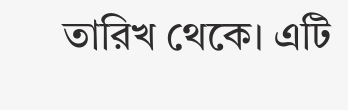তারিখ থেকে। এটি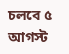চলবে ৫ আগস্ট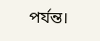পর্যন্ত।